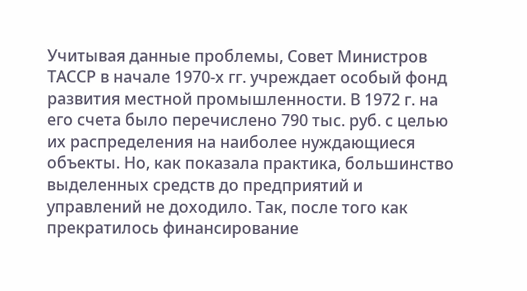Учитывая данные проблемы, Совет Министров ТАССР в начале 1970-х гг. учреждает особый фонд развития местной промышленности. В 1972 г. на его счета было перечислено 790 тыс. руб. с целью их распределения на наиболее нуждающиеся объекты. Но, как показала практика, большинство выделенных средств до предприятий и управлений не доходило. Так, после того как прекратилось финансирование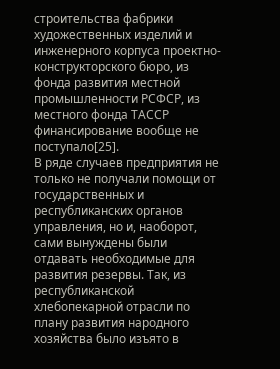строительства фабрики художественных изделий и инженерного корпуса проектно-конструкторского бюро, из фонда развития местной промышленности РСФСР, из местного фонда ТАССР финансирование вообще не поступало[25].
В ряде случаев предприятия не только не получали помощи от государственных и республиканских органов управления, но и, наоборот, сами вынуждены были отдавать необходимые для развития резервы. Так, из республиканской хлебопекарной отрасли по плану развития народного хозяйства было изъято в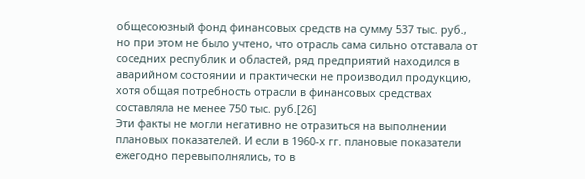общесоюзный фонд финансовых средств на сумму 537 тыс. руб., но при этом не было учтено, что отрасль сама сильно отставала от соседних республик и областей, ряд предприятий находился в аварийном состоянии и практически не производил продукцию, хотя общая потребность отрасли в финансовых средствах составляла не менее 750 тыс. руб.[26]
Эти факты не могли негативно не отразиться на выполнении плановых показателей. И если в 1960-х гг. плановые показатели ежегодно перевыполнялись, то в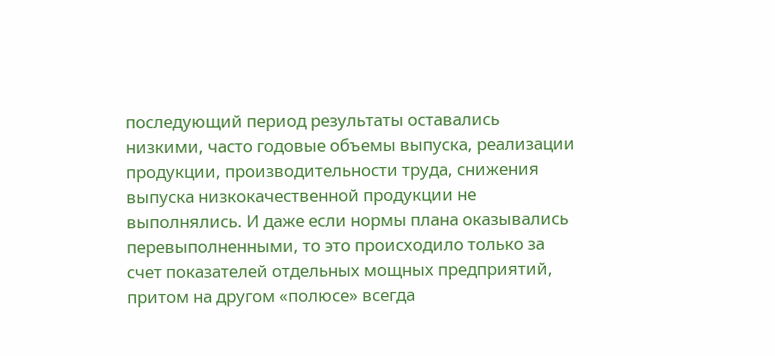последующий период результаты оставались низкими, часто годовые объемы выпуска, реализации продукции, производительности труда, снижения выпуска низкокачественной продукции не выполнялись. И даже если нормы плана оказывались перевыполненными, то это происходило только за счет показателей отдельных мощных предприятий, притом на другом «полюсе» всегда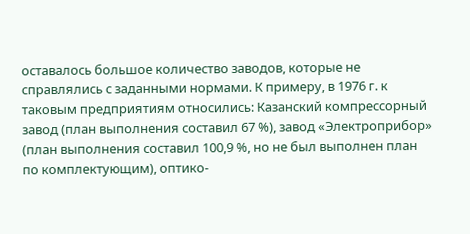оставалось большое количество заводов, которые не справлялись с заданными нормами. К примеру, в 1976 г. к таковым предприятиям относились: Казанский компрессорный завод (план выполнения составил 67 %), завод «Электроприбор» (план выполнения составил 100,9 %, но не был выполнен план по комплектующим), оптико-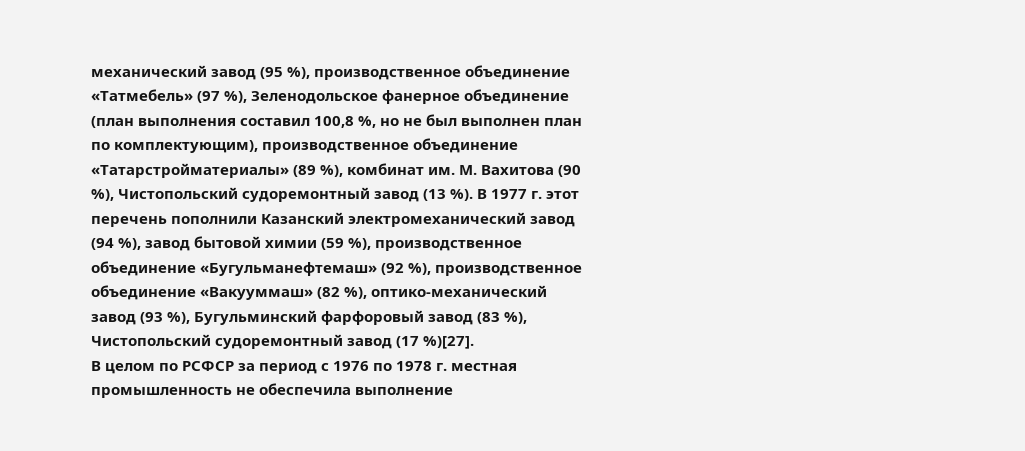механический завод (95 %), производственное объединение «Татмебель» (97 %), Зеленодольское фанерное объединение (план выполнения составил 100,8 %, но не был выполнен план по комплектующим), производственное объединение «Татарстройматериалы» (89 %), комбинат им. М. Вахитова (90 %), Чистопольский судоремонтный завод (13 %). В 1977 г. этот перечень пополнили Казанский электромеханический завод (94 %), завод бытовой химии (59 %), производственное объединение «Бугульманефтемаш» (92 %), производственное объединение «Вакууммаш» (82 %), оптико-механический завод (93 %), Бугульминский фарфоровый завод (83 %), Чистопольский судоремонтный завод (17 %)[27].
В целом по РСФСР за период с 1976 по 1978 г. местная промышленность не обеспечила выполнение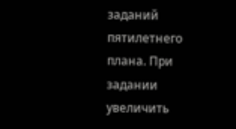заданий пятилетнего плана. При задании увеличить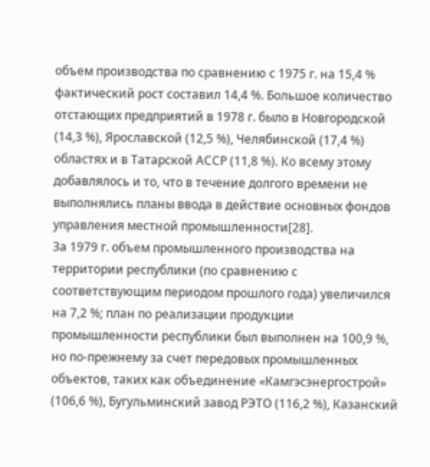объем производства по сравнению с 1975 г. на 15,4 % фактический рост составил 14,4 %. Большое количество отстающих предприятий в 1978 г. было в Новгородской (14,3 %), Ярославской (12,5 %), Челябинской (17,4 %) областях и в Татарской АССР (11,8 %). Ко всему этому добавлялось и то, что в течение долгого времени не выполнялись планы ввода в действие основных фондов управления местной промышленности[28].
За 1979 г. объем промышленного производства на территории республики (по сравнению с соответствующим периодом прошлого года) увеличился на 7,2 %; план по реализации продукции промышленности республики был выполнен на 100,9 %, но по-прежнему за счет передовых промышленных объектов, таких как объединение «Камгэсэнергострой» (106,6 %), Бугульминский завод РЭТО (116,2 %), Казанский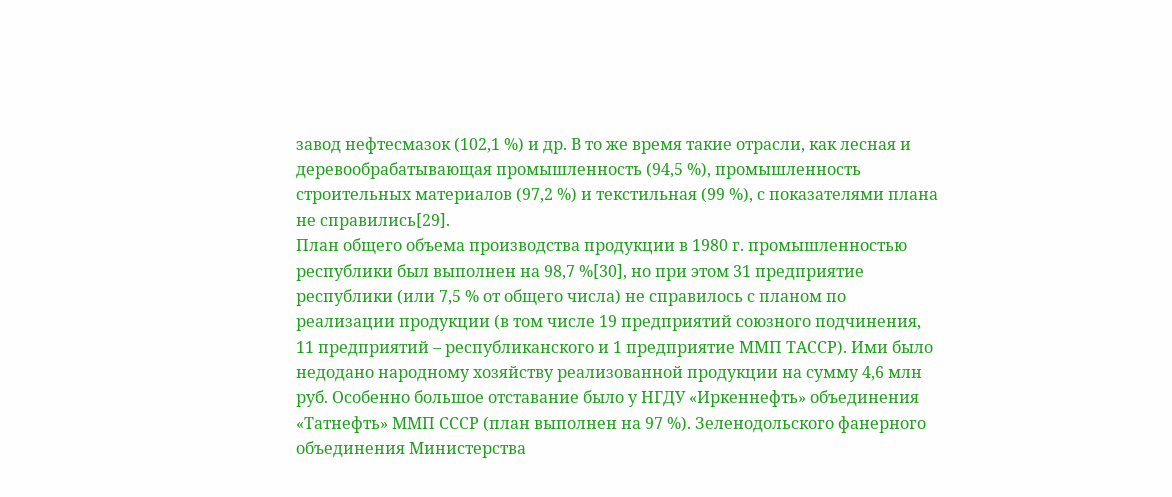завод нефтесмазок (102,1 %) и др. В то же время такие отрасли, как лесная и деревообрабатывающая промышленность (94,5 %), промышленность строительных материалов (97,2 %) и текстильная (99 %), с показателями плана не справились[29].
План общего объема производства продукции в 1980 г. промышленностью республики был выполнен на 98,7 %[30], но при этом 31 предприятие республики (или 7,5 % от общего числа) не справилось с планом по реализации продукции (в том числе 19 предприятий союзного подчинения, 11 предприятий – республиканского и 1 предприятие ММП ТАССР). Ими было недодано народному хозяйству реализованной продукции на сумму 4,6 млн руб. Особенно большое отставание было у НГДУ «Иркеннефть» объединения «Татнефть» ММП СССР (план выполнен на 97 %). Зеленодольского фанерного объединения Министерства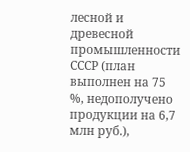лесной и древесной промышленности СССР (план выполнен на 75 %, недополучено продукции на 6,7 млн руб.),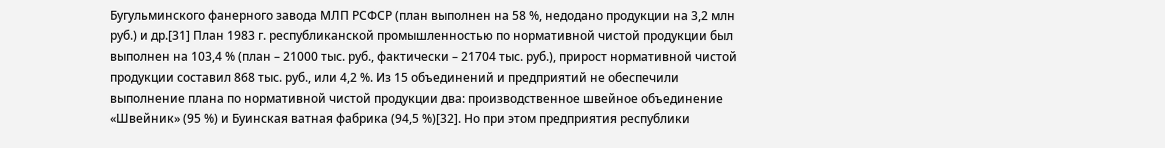Бугульминского фанерного завода МЛП РСФСР (план выполнен на 58 %, недодано продукции на 3,2 млн руб.) и др.[31] План 1983 г. республиканской промышленностью по нормативной чистой продукции был выполнен на 103,4 % (план – 21000 тыс. руб., фактически – 21704 тыс. руб.), прирост нормативной чистой продукции составил 868 тыс. руб., или 4,2 %. Из 15 объединений и предприятий не обеспечили выполнение плана по нормативной чистой продукции два: производственное швейное объединение «Швейник» (95 %) и Буинская ватная фабрика (94,5 %)[32]. Но при этом предприятия республики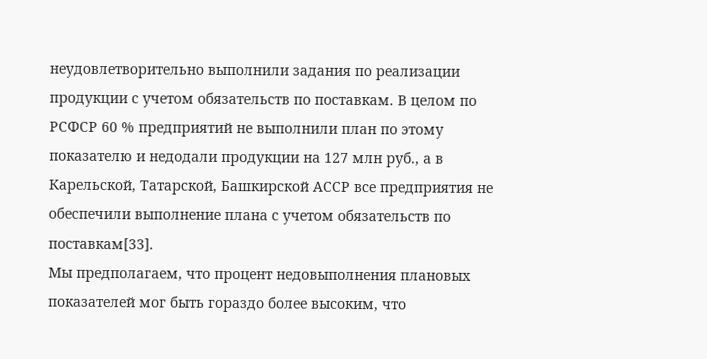неудовлетворительно выполнили задания по реализации продукции с учетом обязательств по поставкам. В целом по РСФСР 60 % предприятий не выполнили план по этому показателю и недодали продукции на 127 млн руб., а в Карельской, Татарской, Башкирской АССР все предприятия не обеспечили выполнение плана с учетом обязательств по поставкам[33].
Мы предполагаем, что процент недовыполнения плановых показателей мог быть гораздо более высоким, что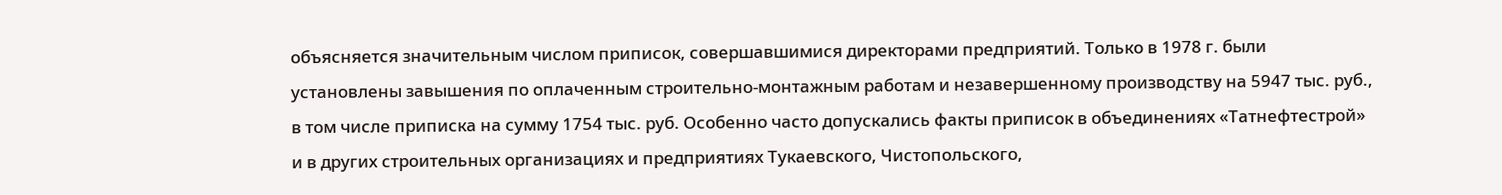объясняется значительным числом приписок, совершавшимися директорами предприятий. Только в 1978 г. были установлены завышения по оплаченным строительно-монтажным работам и незавершенному производству на 5947 тыс. руб., в том числе приписка на сумму 1754 тыс. руб. Особенно часто допускались факты приписок в объединениях «Татнефтестрой» и в других строительных организациях и предприятиях Тукаевского, Чистопольского,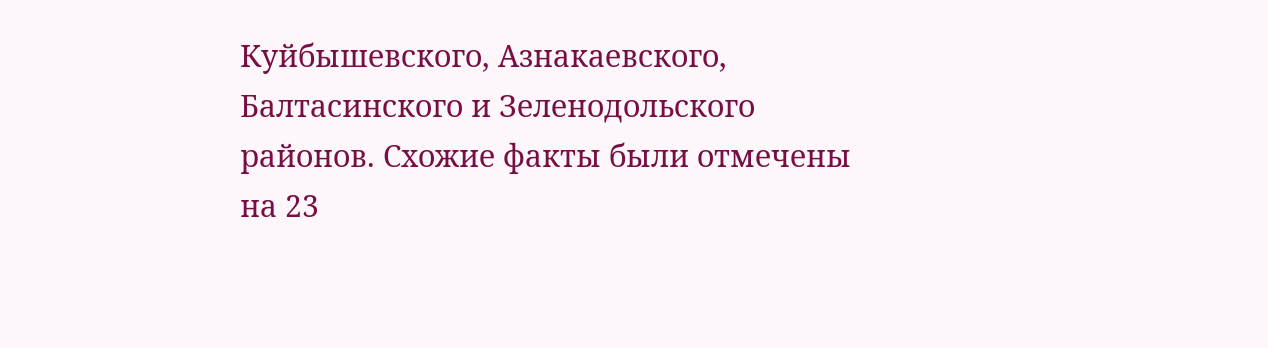Куйбышевского, Азнакаевского, Балтасинского и Зеленодольского районов. Схожие факты были отмечены на 23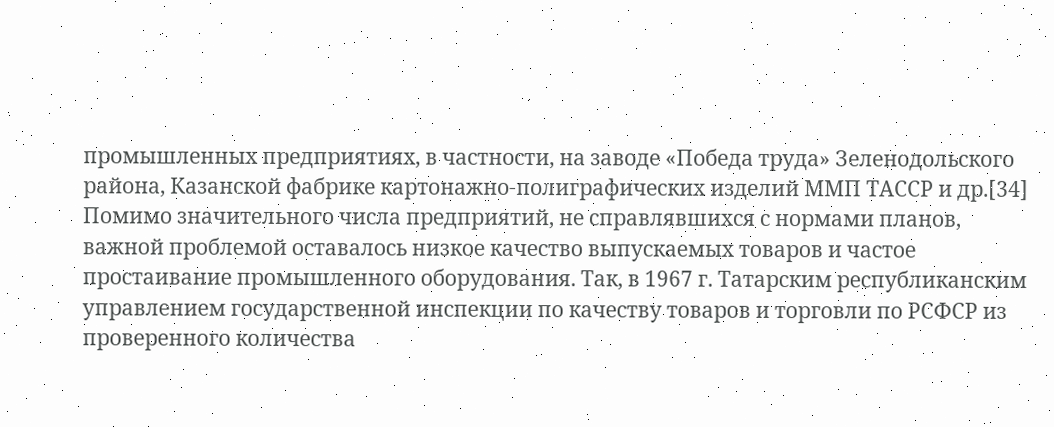промышленных предприятиях, в частности, на заводе «Победа труда» Зеленодольского района, Казанской фабрике картонажно-полиграфических изделий ММП ТАССР и др.[34]
Помимо значительного числа предприятий, не справлявшихся с нормами планов, важной проблемой оставалось низкое качество выпускаемых товаров и частое простаивание промышленного оборудования. Так, в 1967 г. Татарским республиканским управлением государственной инспекции по качеству товаров и торговли по РСФСР из проверенного количества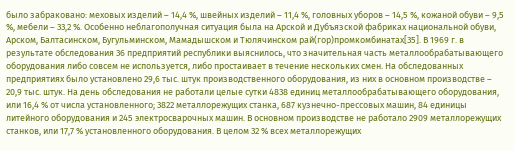было забраковано: меховых изделий – 14,4 %, швейных изделий – 11,4 %, головных уборов – 14,5 %, кожаной обуви – 9,5 %, мебели – 33,2 %. Особенно неблагополучная ситуация была на Арской и Дубъязской фабриках национальной обуви, Арском, Балтасинском, Бугульминском, Мамадышском и Тюлячинском рай(гор)промкомбинатах[35]. В 1969 г. в результате обследования 36 предприятий республики выяснилось, что значительная часть металлообрабатывающего оборудования либо совсем не используется, либо простаивает в течение нескольких смен. На обследованных предприятиях было установлено 29,6 тыс. штук производственного оборудования, из них в основном производстве – 20,9 тыс. штук. На день обследования не работали целые сутки 4838 единиц металлообрабатывающего оборудования, или 16,4 % от числа установленного; 3822 металлорежущих станка, 687 кузнечно-прессовых машин, 84 единицы литейного оборудования и 245 электросварочных машин. В основном производстве не работало 2909 металлорежущих станков, или 17,7 % установленного оборудования. В целом 32 % всех металлорежущих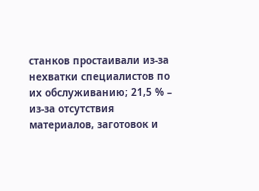станков простаивали из-за нехватки специалистов по их обслуживанию; 21,5 % – из-за отсутствия материалов, заготовок и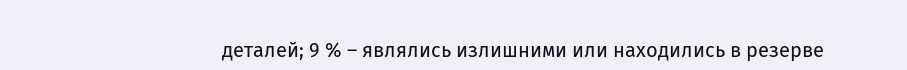деталей; 9 % – являлись излишними или находились в резерве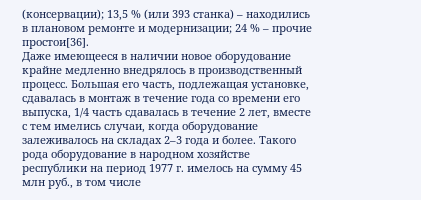(консервации); 13,5 % (или 393 станка) – находились в плановом ремонте и модернизации; 24 % – прочие простои[36].
Даже имеющееся в наличии новое оборудование крайне медленно внедрялось в производственный процесс. Большая его часть, подлежащая установке, сдавалась в монтаж в течение года со времени его выпуска, 1/4 часть сдавалась в течение 2 лет, вместе с тем имелись случаи, когда оборудование залеживалось на складах 2–3 года и более. Такого рода оборудование в народном хозяйстве республики на период 1977 г. имелось на сумму 45 млн руб., в том числе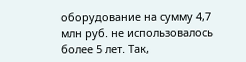оборудование на сумму 4,7 млн руб. не использовалось более 5 лет. Так,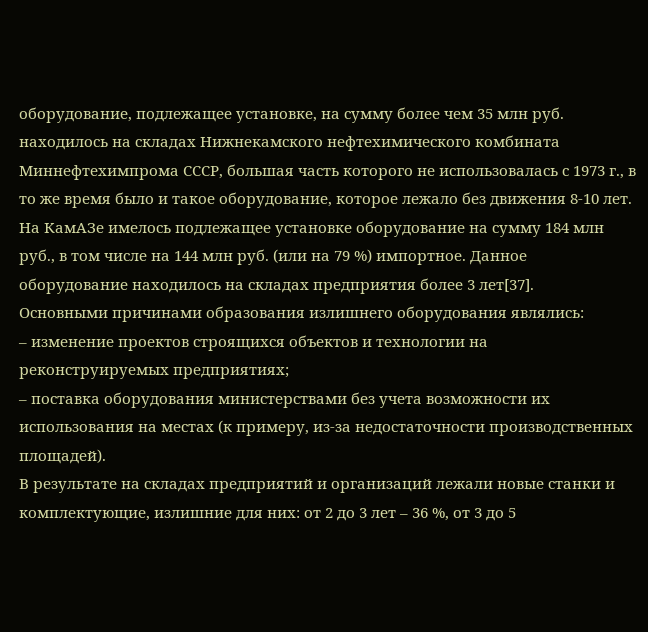оборудование, подлежащее установке, на сумму более чем 35 млн руб. находилось на складах Нижнекамского нефтехимического комбината Миннефтехимпрома СССР, большая часть которого не использовалась с 1973 г., в то же время было и такое оборудование, которое лежало без движения 8-10 лет. На КамАЗе имелось подлежащее установке оборудование на сумму 184 млн руб., в том числе на 144 млн руб. (или на 79 %) импортное. Данное оборудование находилось на складах предприятия более 3 лет[37].
Основными причинами образования излишнего оборудования являлись:
– изменение проектов строящихся объектов и технологии на реконструируемых предприятиях;
– поставка оборудования министерствами без учета возможности их использования на местах (к примеру, из-за недостаточности производственных площадей).
В результате на складах предприятий и организаций лежали новые станки и комплектующие, излишние для них: от 2 до 3 лет – 36 %, от 3 до 5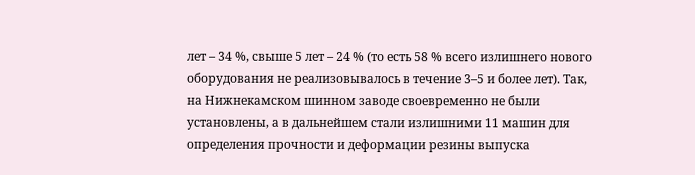лет – 34 %, свыше 5 лет – 24 % (то есть 58 % всего излишнего нового оборудования не реализовывалось в течение 3–5 и более лет). Так, на Нижнекамском шинном заводе своевременно не были установлены, а в дальнейшем стали излишними 11 машин для определения прочности и деформации резины выпуска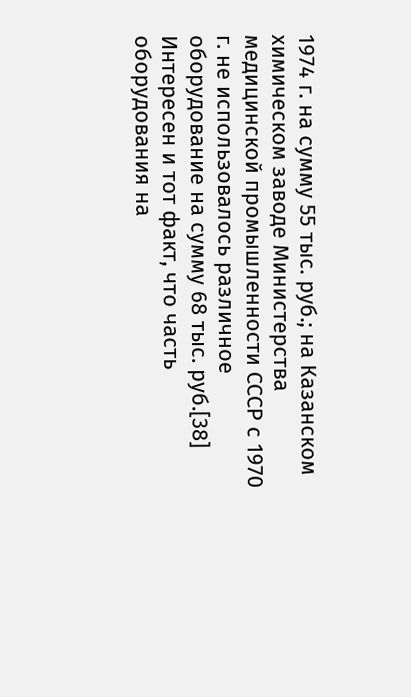1974 г. на сумму 55 тыс. руб.; на Казанском химическом заводе Министерства медицинской промышленности СССР с 1970 г. не использовалось различное оборудование на сумму 68 тыс. руб.[38]
Интересен и тот факт, что часть оборудования на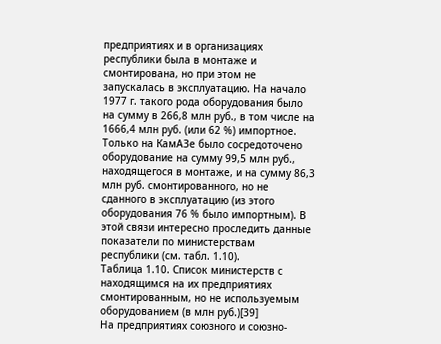предприятиях и в организациях республики была в монтаже и смонтирована, но при этом не запускалась в эксплуатацию. На начало 1977 г. такого рода оборудования было на сумму в 266,8 млн руб., в том числе на 1666,4 млн руб. (или 62 %) импортное. Только на КамАЗе было сосредоточено оборудование на сумму 99,5 млн руб., находящегося в монтаже, и на сумму 86,3 млн руб. смонтированного, но не сданного в эксплуатацию (из этого оборудования 76 % было импортным). В этой связи интересно проследить данные показатели по министерствам республики (см. табл. 1.10).
Таблица 1.10. Список министерств с находящимся на их предприятиях смонтированным, но не используемым оборудованием (в млн руб.)[39]
На предприятиях союзного и союзно-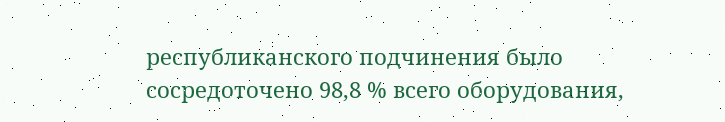республиканского подчинения было сосредоточено 98,8 % всего оборудования,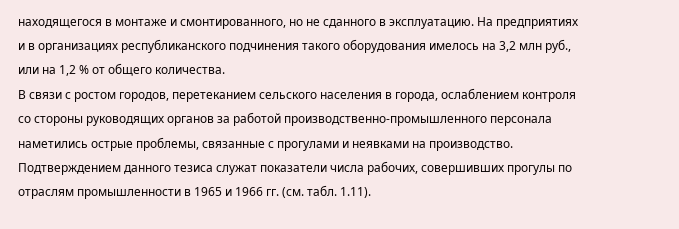находящегося в монтаже и смонтированного, но не сданного в эксплуатацию. На предприятиях и в организациях республиканского подчинения такого оборудования имелось на 3,2 млн руб., или на 1,2 % от общего количества.
В связи с ростом городов, перетеканием сельского населения в города, ослаблением контроля со стороны руководящих органов за работой производственно-промышленного персонала наметились острые проблемы, связанные с прогулами и неявками на производство. Подтверждением данного тезиса служат показатели числа рабочих, совершивших прогулы по отраслям промышленности в 1965 и 1966 гг. (см. табл. 1.11).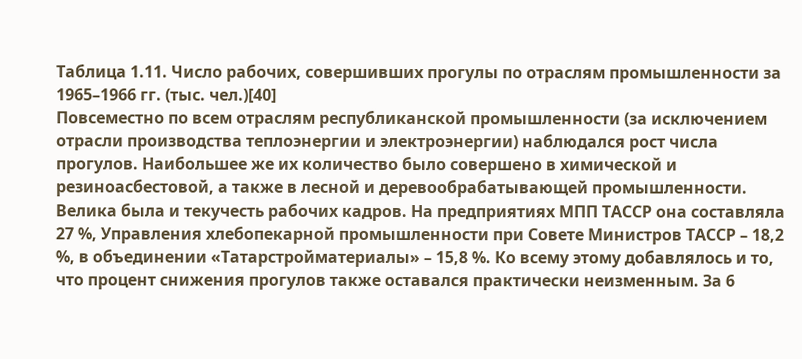Таблица 1.11. Число рабочих, совершивших прогулы по отраслям промышленности за 1965–1966 гг. (тыс. чел.)[40]
Повсеместно по всем отраслям республиканской промышленности (за исключением отрасли производства теплоэнергии и электроэнергии) наблюдался рост числа прогулов. Наибольшее же их количество было совершено в химической и резиноасбестовой, а также в лесной и деревообрабатывающей промышленности. Велика была и текучесть рабочих кадров. На предприятиях МПП ТАССР она составляла 27 %, Управления хлебопекарной промышленности при Совете Министров ТАССР – 18,2 %, в объединении «Татарстройматериалы» – 15,8 %. Ко всему этому добавлялось и то, что процент снижения прогулов также оставался практически неизменным. За 6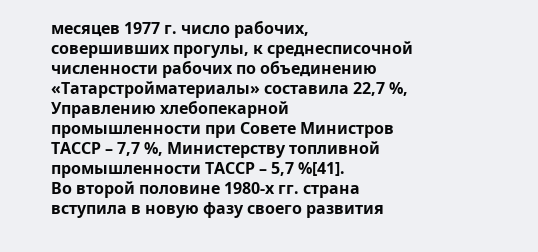месяцев 1977 г. число рабочих, совершивших прогулы, к среднесписочной численности рабочих по объединению «Татарстройматериалы» составила 22,7 %, Управлению хлебопекарной промышленности при Совете Министров ТАССР – 7,7 %, Министерству топливной промышленности ТАССР – 5,7 %[41].
Во второй половине 1980-х гг. страна вступила в новую фазу своего развития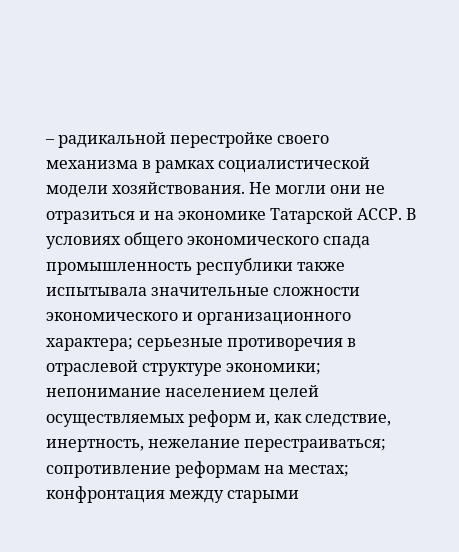– радикальной перестройке своего механизма в рамках социалистической модели хозяйствования. Не могли они не отразиться и на экономике Татарской АССР. В условиях общего экономического спада промышленность республики также испытывала значительные сложности экономического и организационного характера; серьезные противоречия в отраслевой структуре экономики; непонимание населением целей осуществляемых реформ и, как следствие, инертность, нежелание перестраиваться; сопротивление реформам на местах; конфронтация между старыми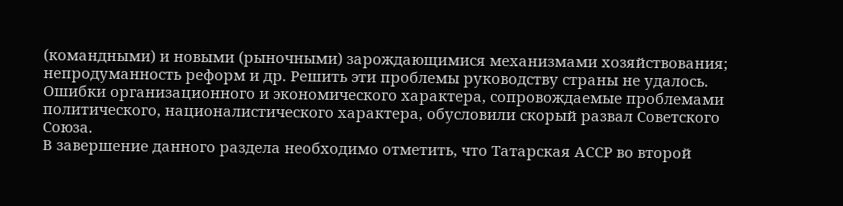(командными) и новыми (рыночными) зарождающимися механизмами хозяйствования; непродуманность реформ и др. Решить эти проблемы руководству страны не удалось. Ошибки организационного и экономического характера, сопровождаемые проблемами политического, националистического характера, обусловили скорый развал Советского Союза.
В завершение данного раздела необходимо отметить, что Татарская АССР во второй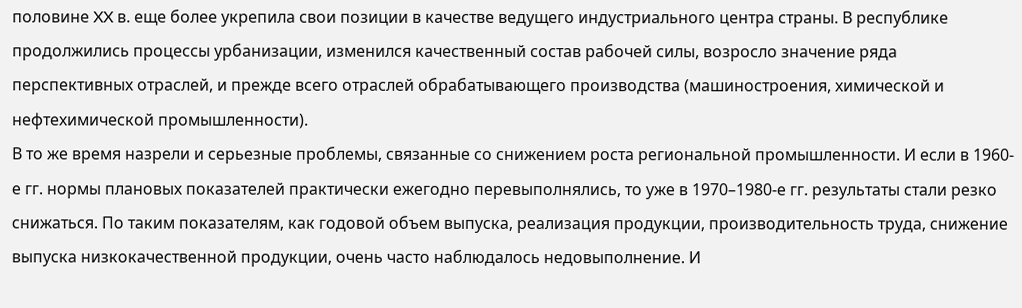половине XX в. еще более укрепила свои позиции в качестве ведущего индустриального центра страны. В республике продолжились процессы урбанизации, изменился качественный состав рабочей силы, возросло значение ряда перспективных отраслей, и прежде всего отраслей обрабатывающего производства (машиностроения, химической и нефтехимической промышленности).
В то же время назрели и серьезные проблемы, связанные со снижением роста региональной промышленности. И если в 1960-е гг. нормы плановых показателей практически ежегодно перевыполнялись, то уже в 1970–1980-е гг. результаты стали резко снижаться. По таким показателям, как годовой объем выпуска, реализация продукции, производительность труда, снижение выпуска низкокачественной продукции, очень часто наблюдалось недовыполнение. И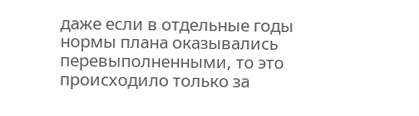даже если в отдельные годы нормы плана оказывались перевыполненными, то это происходило только за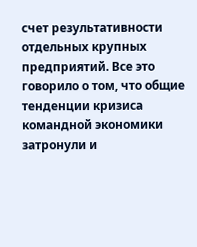счет результативности отдельных крупных предприятий. Все это говорило о том, что общие тенденции кризиса командной экономики затронули и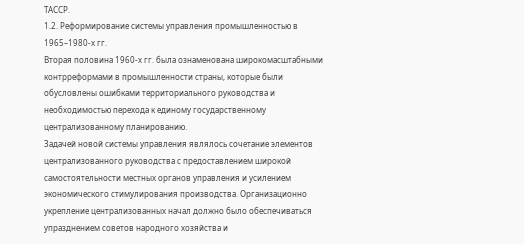ТАССР.
1.2. Реформирование системы управления промышленностью в 1965–1980-х гг.
Вторая половина 1960-х гг. была ознаменована широкомасштабными контрреформами в промышленности страны, которые были обусловлены ошибками территориального руководства и необходимостью перехода к единому государственному централизованному планированию.
Задачей новой системы управления являлось сочетание элементов централизованного руководства с предоставлением широкой самостоятельности местных органов управления и усилением экономического стимулирования производства. Организационно укрепление централизованных начал должно было обеспечиваться упразднением советов народного хозяйства и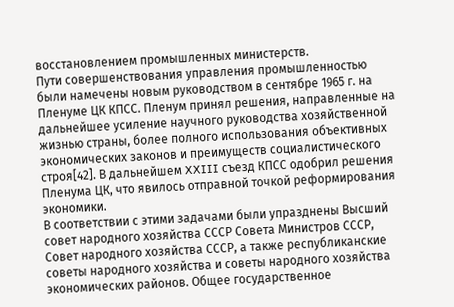восстановлением промышленных министерств.
Пути совершенствования управления промышленностью были намечены новым руководством в сентябре 1965 г. на Пленуме ЦК КПСС. Пленум принял решения, направленные на дальнейшее усиление научного руководства хозяйственной жизнью страны, более полного использования объективных экономических законов и преимуществ социалистического строя[42]. В дальнейшем XXIII съезд КПСС одобрил решения Пленума ЦК, что явилось отправной точкой реформирования экономики.
В соответствии с этими задачами были упразднены Высший совет народного хозяйства СССР Совета Министров СССР, Совет народного хозяйства СССР, а также республиканские советы народного хозяйства и советы народного хозяйства экономических районов. Общее государственное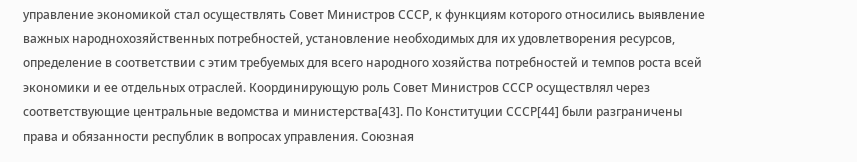управление экономикой стал осуществлять Совет Министров СССР, к функциям которого относились выявление важных народнохозяйственных потребностей, установление необходимых для их удовлетворения ресурсов, определение в соответствии с этим требуемых для всего народного хозяйства потребностей и темпов роста всей экономики и ее отдельных отраслей. Координирующую роль Совет Министров СССР осуществлял через соответствующие центральные ведомства и министерства[43]. По Конституции СССР[44] были разграничены права и обязанности республик в вопросах управления. Союзная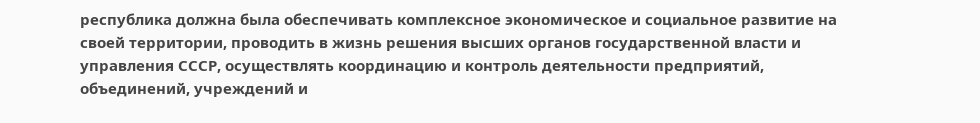республика должна была обеспечивать комплексное экономическое и социальное развитие на своей территории, проводить в жизнь решения высших органов государственной власти и управления СССР, осуществлять координацию и контроль деятельности предприятий, объединений, учреждений и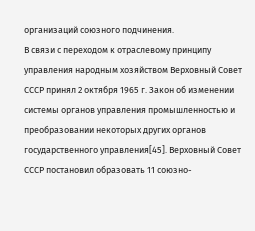организаций союзного подчинения.
В связи с переходом к отраслевому принципу управления народным хозяйством Верховный Совет СССР принял 2 октября 1965 г. Закон об изменении системы органов управления промышленностью и преобразовании некоторых других органов государственного управления[45]. Верховный Совет СССР постановил образовать 11 союзно-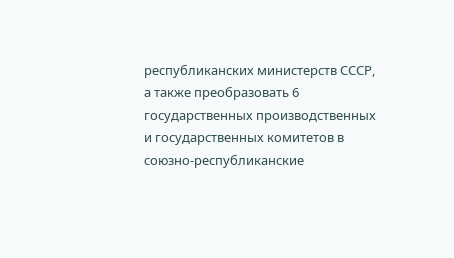республиканских министерств СССР, а также преобразовать 6 государственных производственных и государственных комитетов в союзно-республиканские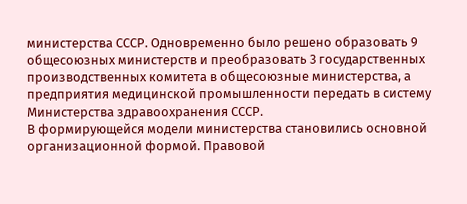министерства СССР. Одновременно было решено образовать 9 общесоюзных министерств и преобразовать 3 государственных производственных комитета в общесоюзные министерства, а предприятия медицинской промышленности передать в систему Министерства здравоохранения СССР.
В формирующейся модели министерства становились основной организационной формой. Правовой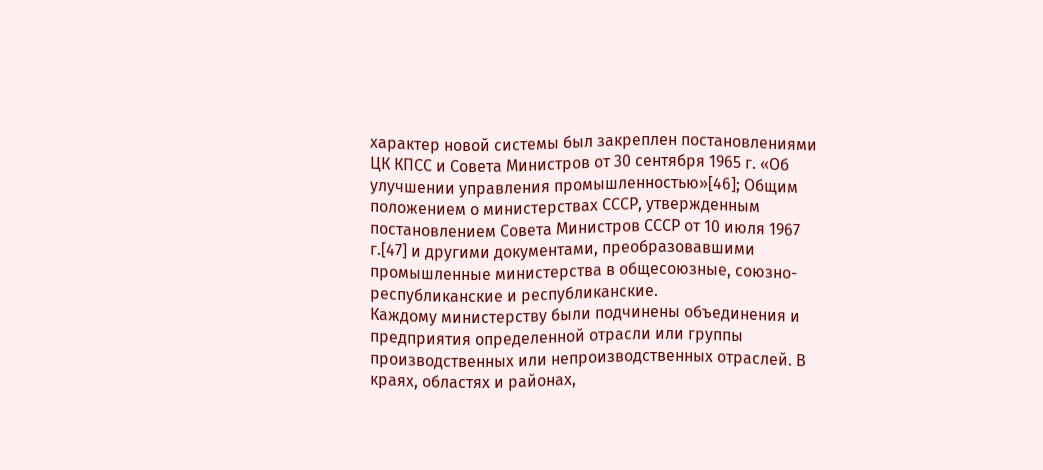характер новой системы был закреплен постановлениями ЦК КПСС и Совета Министров от 30 сентября 1965 г. «Об улучшении управления промышленностью»[46]; Общим положением о министерствах СССР, утвержденным постановлением Совета Министров СССР от 10 июля 1967 г.[47] и другими документами, преобразовавшими промышленные министерства в общесоюзные, союзно-республиканские и республиканские.
Каждому министерству были подчинены объединения и предприятия определенной отрасли или группы производственных или непроизводственных отраслей. В краях, областях и районах,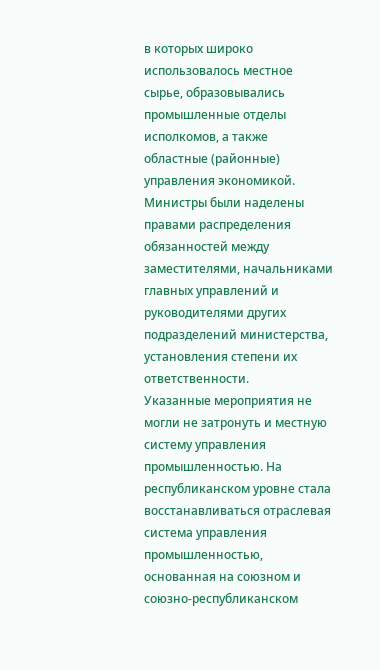в которых широко использовалось местное сырье, образовывались промышленные отделы исполкомов, а также областные (районные) управления экономикой. Министры были наделены правами распределения обязанностей между заместителями, начальниками главных управлений и руководителями других подразделений министерства, установления степени их ответственности.
Указанные мероприятия не могли не затронуть и местную систему управления промышленностью. На республиканском уровне стала восстанавливаться отраслевая система управления промышленностью, основанная на союзном и союзно-республиканском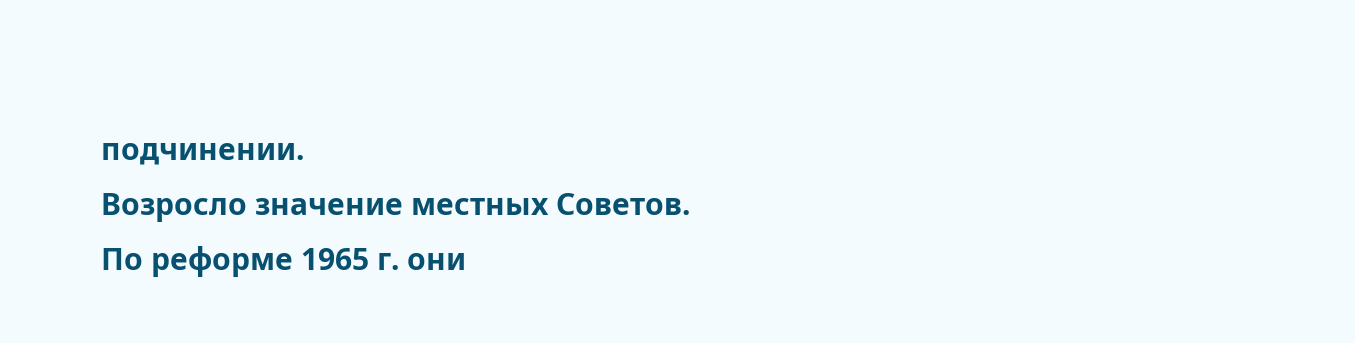подчинении.
Возросло значение местных Советов. По реформе 1965 г. они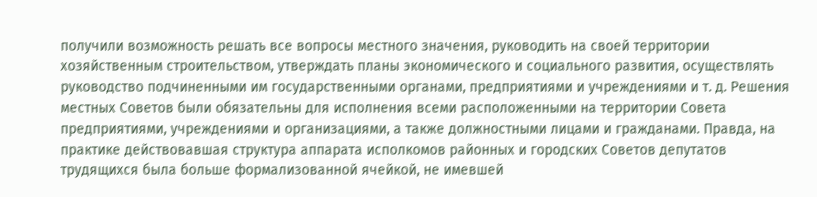получили возможность решать все вопросы местного значения, руководить на своей территории хозяйственным строительством, утверждать планы экономического и социального развития, осуществлять руководство подчиненными им государственными органами, предприятиями и учреждениями и т. д. Решения местных Советов были обязательны для исполнения всеми расположенными на территории Совета предприятиями, учреждениями и организациями, а также должностными лицами и гражданами. Правда, на практике действовавшая структура аппарата исполкомов районных и городских Советов депутатов трудящихся была больше формализованной ячейкой, не имевшей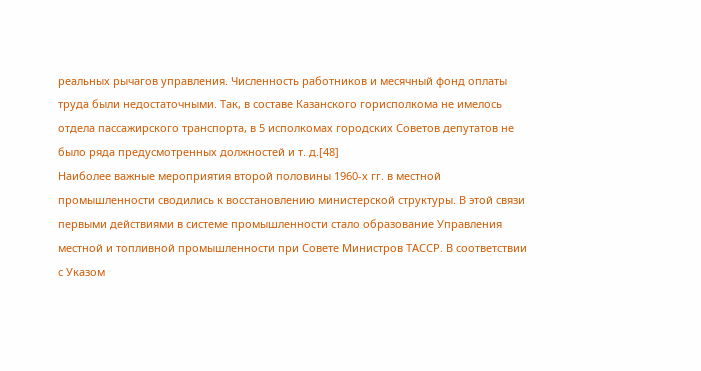реальных рычагов управления. Численность работников и месячный фонд оплаты труда были недостаточными. Так, в составе Казанского горисполкома не имелось отдела пассажирского транспорта, в 5 исполкомах городских Советов депутатов не было ряда предусмотренных должностей и т. д.[48]
Наиболее важные мероприятия второй половины 1960-х гг. в местной промышленности сводились к восстановлению министерской структуры. В этой связи первыми действиями в системе промышленности стало образование Управления местной и топливной промышленности при Совете Министров ТАССР. В соответствии с Указом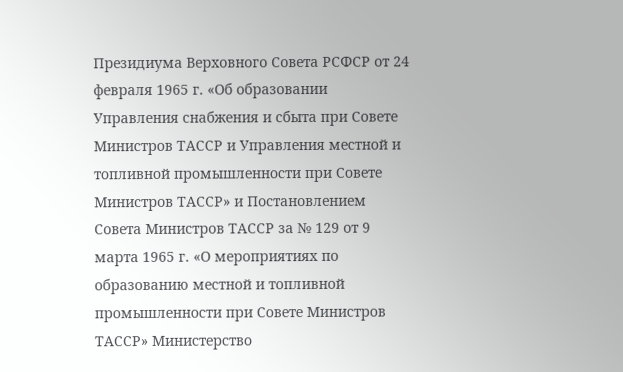Президиума Верховного Совета РСФСР от 24 февраля 1965 г. «Об образовании Управления снабжения и сбыта при Совете Министров ТАССР и Управления местной и топливной промышленности при Совете Министров ТАССР» и Постановлением Совета Министров ТАССР за № 129 от 9 марта 1965 г. «О мероприятиях по образованию местной и топливной промышленности при Совете Министров ТАССР» Министерство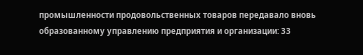промышленности продовольственных товаров передавало вновь образованному управлению предприятия и организации: 33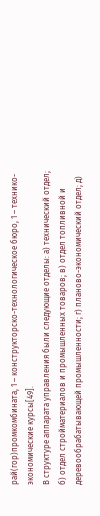рай(гор)промкомбината, 1 – конструкторско-технологическое бюро, 1 – технико-экономические курсы[49].
В структуре аппарата управления были следующие отделы: а) технический отдел; б) отдел стройматериалов и промышленных товаров; в) отдел топливной и деревообрабатывающей промышленности; г) планово-экономический отдел; д)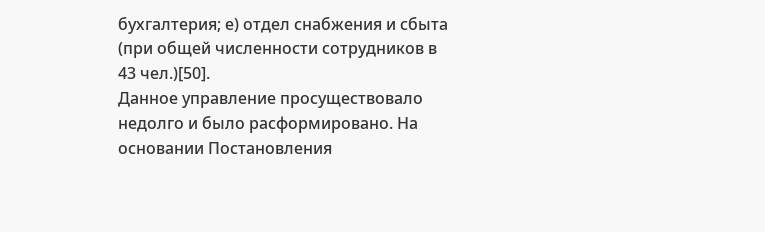бухгалтерия; е) отдел снабжения и сбыта (при общей численности сотрудников в 43 чел.)[50].
Данное управление просуществовало недолго и было расформировано. На основании Постановления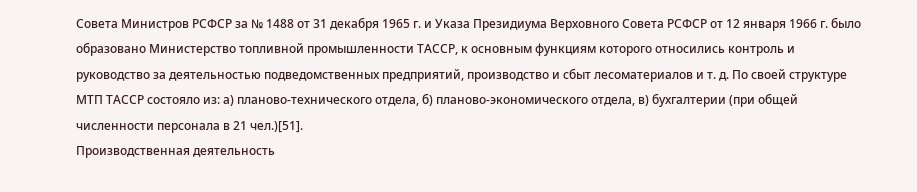Совета Министров РСФСР за № 1488 от 31 декабря 1965 г. и Указа Президиума Верховного Совета РСФСР от 12 января 1966 г. было образовано Министерство топливной промышленности ТАССР, к основным функциям которого относились контроль и руководство за деятельностью подведомственных предприятий, производство и сбыт лесоматериалов и т. д. По своей структуре МТП ТАССР состояло из: а) планово-технического отдела, б) планово-экономического отдела, в) бухгалтерии (при общей численности персонала в 21 чел.)[51].
Производственная деятельность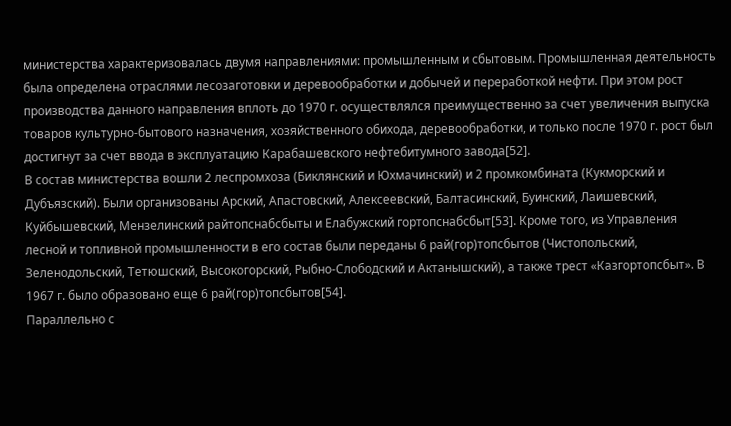министерства характеризовалась двумя направлениями: промышленным и сбытовым. Промышленная деятельность была определена отраслями лесозаготовки и деревообработки и добычей и переработкой нефти. При этом рост производства данного направления вплоть до 1970 г. осуществлялся преимущественно за счет увеличения выпуска товаров культурно-бытового назначения, хозяйственного обихода, деревообработки, и только после 1970 г. рост был достигнут за счет ввода в эксплуатацию Карабашевского нефтебитумного завода[52].
В состав министерства вошли 2 леспромхоза (Биклянский и Юхмачинский) и 2 промкомбината (Кукморский и Дубъязский). Были организованы Арский, Апастовский, Алексеевский, Балтасинский, Буинский, Лаишевский, Куйбышевский, Мензелинский райтопснабсбыты и Елабужский гортопснабсбыт[53]. Кроме того, из Управления лесной и топливной промышленности в его состав были переданы 6 рай(гор)топсбытов (Чистопольский, Зеленодольский, Тетюшский, Высокогорский, Рыбно-Слободский и Актанышский), а также трест «Казгортопсбыт». В 1967 г. было образовано еще 6 рай(гор)топсбытов[54].
Параллельно с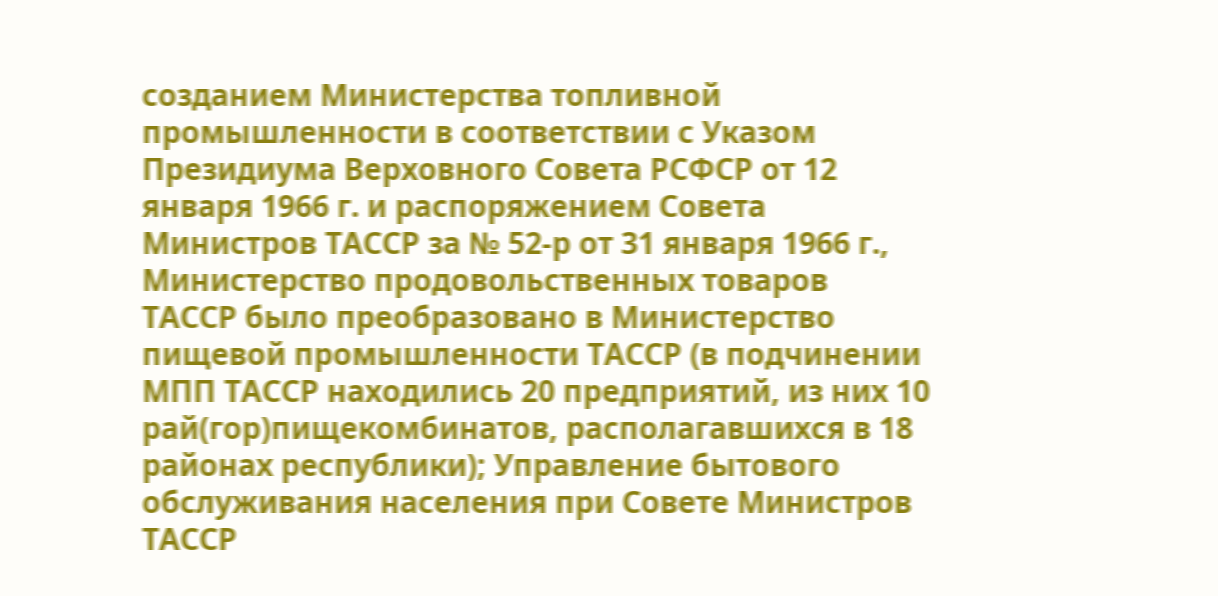созданием Министерства топливной промышленности в соответствии с Указом Президиума Верховного Совета РСФСР от 12 января 1966 г. и распоряжением Совета Министров ТАССР за № 52-р от 31 января 1966 г., Министерство продовольственных товаров ТАССР было преобразовано в Министерство пищевой промышленности ТАССР (в подчинении МПП ТАССР находились 20 предприятий, из них 10 рай(гор)пищекомбинатов, располагавшихся в 18 районах республики); Управление бытового обслуживания населения при Совете Министров ТАССР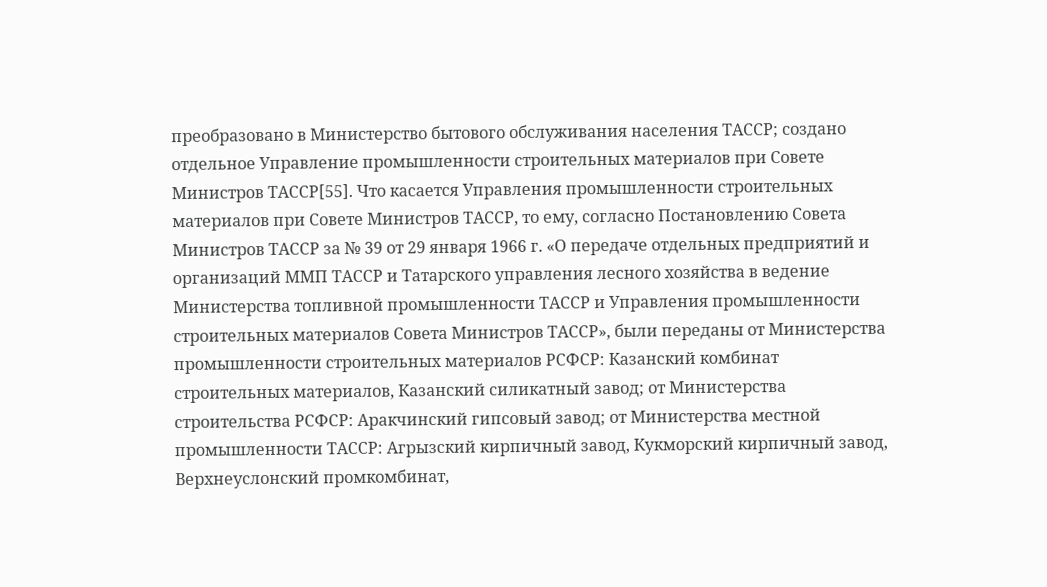преобразовано в Министерство бытового обслуживания населения ТАССР; создано отдельное Управление промышленности строительных материалов при Совете Министров ТАССР[55]. Что касается Управления промышленности строительных материалов при Совете Министров ТАССР, то ему, согласно Постановлению Совета Министров ТАССР за № 39 от 29 января 1966 г. «О передаче отдельных предприятий и организаций ММП ТАССР и Татарского управления лесного хозяйства в ведение Министерства топливной промышленности ТАССР и Управления промышленности строительных материалов Совета Министров ТАССР», были переданы от Министерства промышленности строительных материалов РСФСР: Казанский комбинат строительных материалов, Казанский силикатный завод; от Министерства строительства РСФСР: Аракчинский гипсовый завод; от Министерства местной промышленности ТАССР: Агрызский кирпичный завод, Кукморский кирпичный завод, Верхнеуслонский промкомбинат,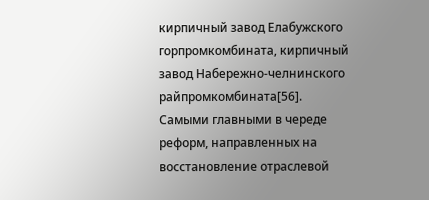кирпичный завод Елабужского горпромкомбината, кирпичный завод Набережно-челнинского райпромкомбината[56].
Самыми главными в череде реформ, направленных на восстановление отраслевой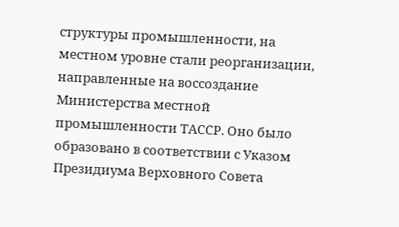структуры промышленности, на местном уровне стали реорганизации, направленные на воссоздание Министерства местной промышленности ТАССР. Оно было образовано в соответствии с Указом Президиума Верховного Совета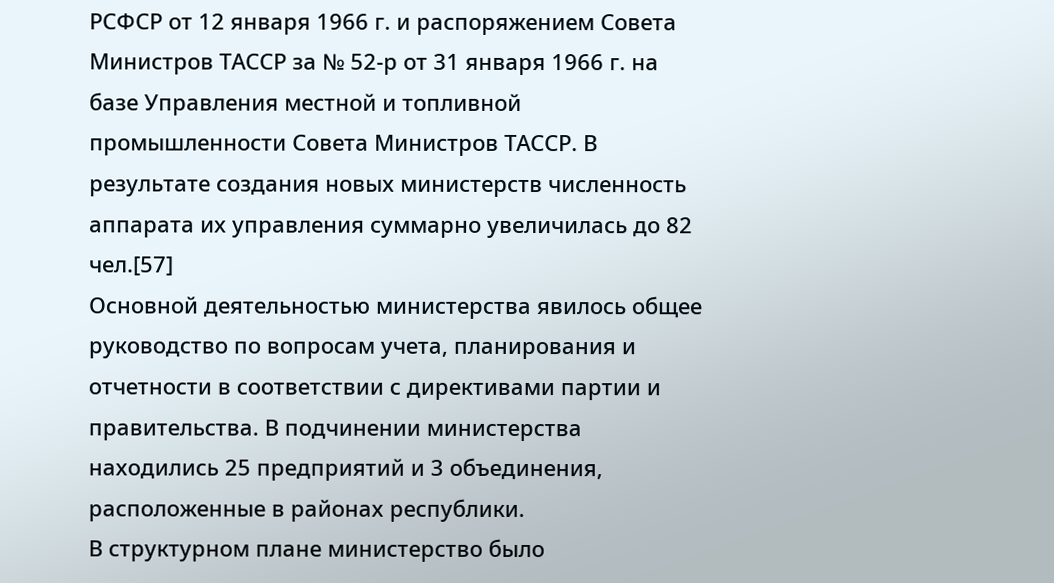РСФСР от 12 января 1966 г. и распоряжением Совета Министров ТАССР за № 52-р от 31 января 1966 г. на базе Управления местной и топливной промышленности Совета Министров ТАССР. В результате создания новых министерств численность аппарата их управления суммарно увеличилась до 82 чел.[57]
Основной деятельностью министерства явилось общее руководство по вопросам учета, планирования и отчетности в соответствии с директивами партии и правительства. В подчинении министерства находились 25 предприятий и 3 объединения, расположенные в районах республики.
В структурном плане министерство было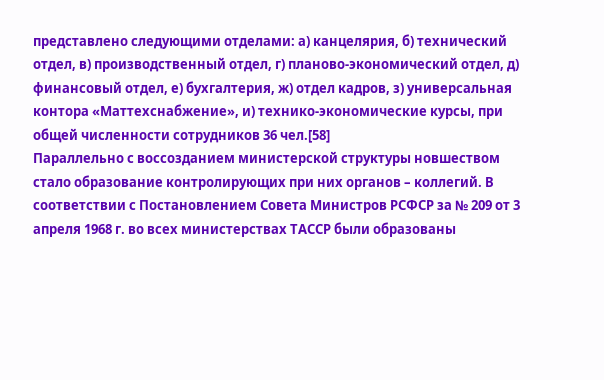представлено следующими отделами: а) канцелярия, б) технический отдел, в) производственный отдел, г) планово-экономический отдел, д) финансовый отдел, е) бухгалтерия, ж) отдел кадров, з) универсальная контора «Маттехснабжение», и) технико-экономические курсы, при общей численности сотрудников 36 чел.[58]
Параллельно с воссозданием министерской структуры новшеством стало образование контролирующих при них органов – коллегий. В соответствии с Постановлением Совета Министров РСФСР за № 209 от 3 апреля 1968 г. во всех министерствах ТАССР были образованы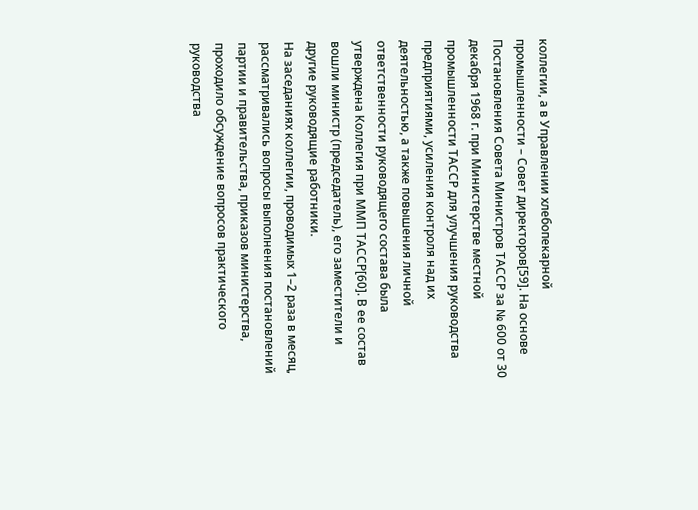коллегии, а в Управлении хлебопекарной промышленности – Совет директоров[59]. На основе Постановления Совета Министров ТАССР за № 600 от 30 декабря 1968 г. при Министерстве местной промышленности ТАССР для улучшения руководства предприятиями, усиления контроля над их деятельностью, а также повышения личной ответственности руководящего состава была утверждена Коллегия при ММП ТАССР[60]. В ее состав вошли министр (председатель), его заместители и другие руководящие работники.
На заседаниях коллегии, проводимых 1–2 раза в месяц, рассматривались вопросы выполнения постановлений партии и правительства, приказов министерства, проходило обсуждение вопросов практического руководства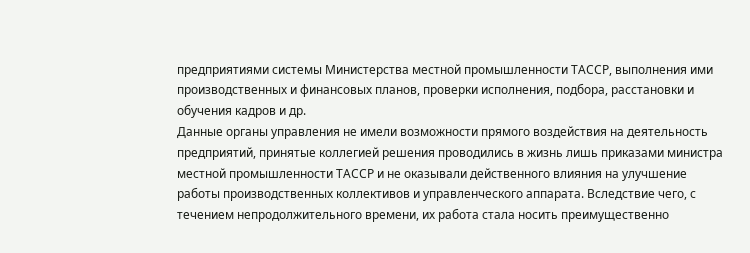предприятиями системы Министерства местной промышленности ТАССР, выполнения ими производственных и финансовых планов, проверки исполнения, подбора, расстановки и обучения кадров и др.
Данные органы управления не имели возможности прямого воздействия на деятельность предприятий, принятые коллегией решения проводились в жизнь лишь приказами министра местной промышленности ТАССР и не оказывали действенного влияния на улучшение работы производственных коллективов и управленческого аппарата. Вследствие чего, с течением непродолжительного времени, их работа стала носить преимущественно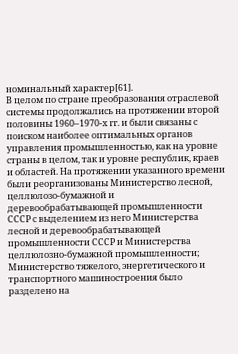номинальный характер[61].
В целом по стране преобразования отраслевой системы продолжались на протяжении второй половины 1960–1970-х гг. и были связаны с поиском наиболее оптимальных органов управления промышленностью, как на уровне страны в целом, так и уровне республик, краев и областей. На протяжении указанного времени были реорганизованы Министерство лесной, целлюлозо-бумажной и деревообрабатывающей промышленности СССР с выделением из него Министерства лесной и деревообрабатывающей промышленности СССР и Министерства целлюлозно-бумажной промышленности; Министерство тяжелого, энергетического и транспортного машиностроения было разделено на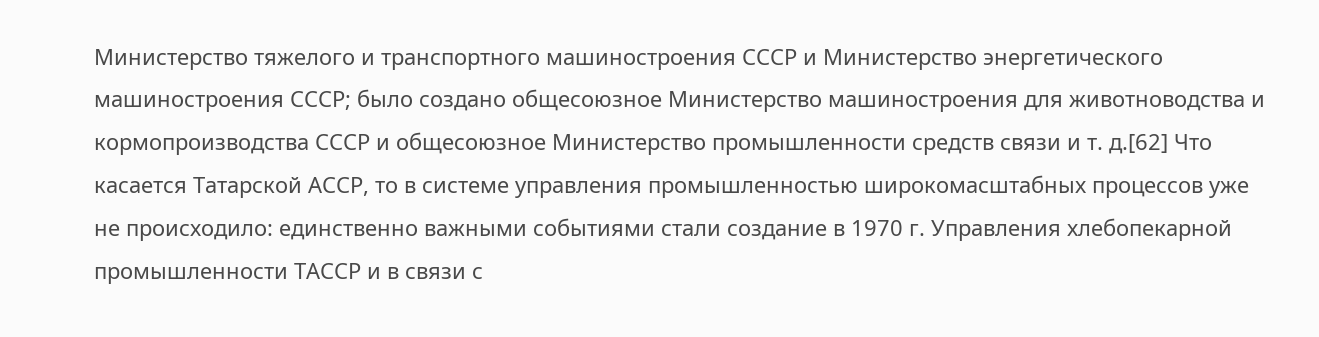Министерство тяжелого и транспортного машиностроения СССР и Министерство энергетического машиностроения СССР; было создано общесоюзное Министерство машиностроения для животноводства и кормопроизводства СССР и общесоюзное Министерство промышленности средств связи и т. д.[62] Что касается Татарской АССР, то в системе управления промышленностью широкомасштабных процессов уже не происходило: единственно важными событиями стали создание в 1970 г. Управления хлебопекарной промышленности ТАССР и в связи с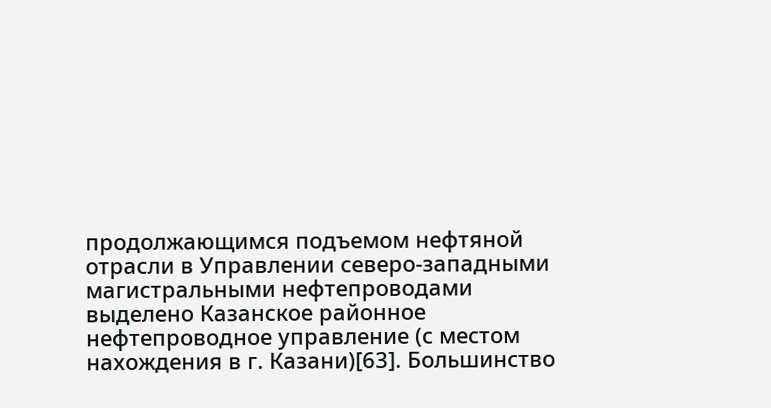продолжающимся подъемом нефтяной отрасли в Управлении северо-западными магистральными нефтепроводами выделено Казанское районное нефтепроводное управление (с местом нахождения в г. Казани)[63]. Большинство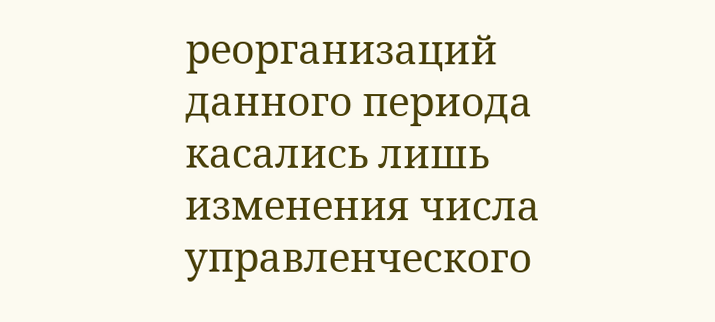реорганизаций данного периода касались лишь изменения числа управленческого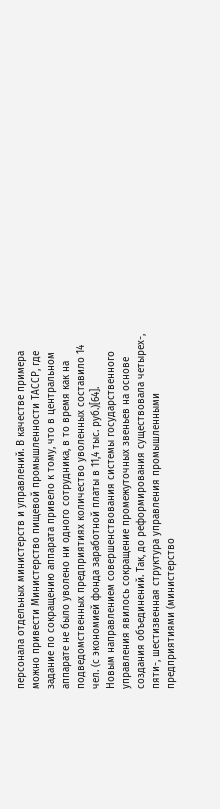персонала отдельных министерств и управлений. В качестве примера можно привести Министерство пищевой промышленности ТАССР, где задание по сокращению аппарата привело к тому, что в центральном аппарате не было уволено ни одного сотрудника, в то время как на подведомственных предприятиях количество уволенных составило 14 чел. (с экономией фонда заработной платы в 11,4 тыс. руб.)[64].
Новым направлением совершенствования системы государственного управления явилось сокращение промежуточных звеньев на основе создания объединений. Так, до реформирования существовала четырех-, пяти-, шестизвенная структура управления промышленными предприятиями (министерство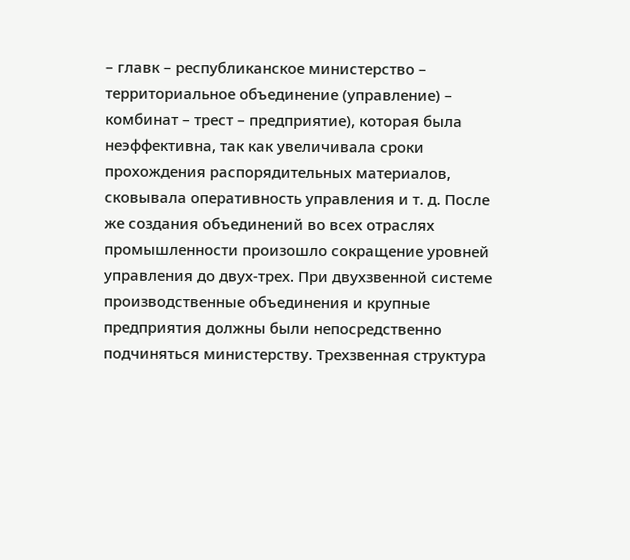– главк – республиканское министерство – территориальное объединение (управление) – комбинат – трест – предприятие), которая была неэффективна, так как увеличивала сроки прохождения распорядительных материалов, сковывала оперативность управления и т. д. После же создания объединений во всех отраслях промышленности произошло сокращение уровней управления до двух-трех. При двухзвенной системе производственные объединения и крупные предприятия должны были непосредственно подчиняться министерству. Трехзвенная структура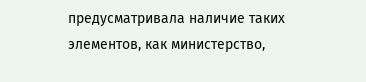предусматривала наличие таких элементов, как министерство,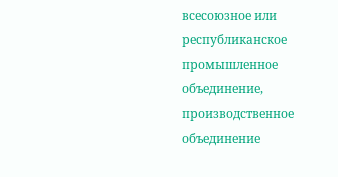всесоюзное или республиканское промышленное объединение, производственное объединение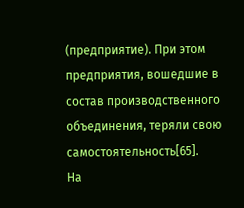(предприятие). При этом предприятия, вошедшие в состав производственного объединения, теряли свою самостоятельность[65].
На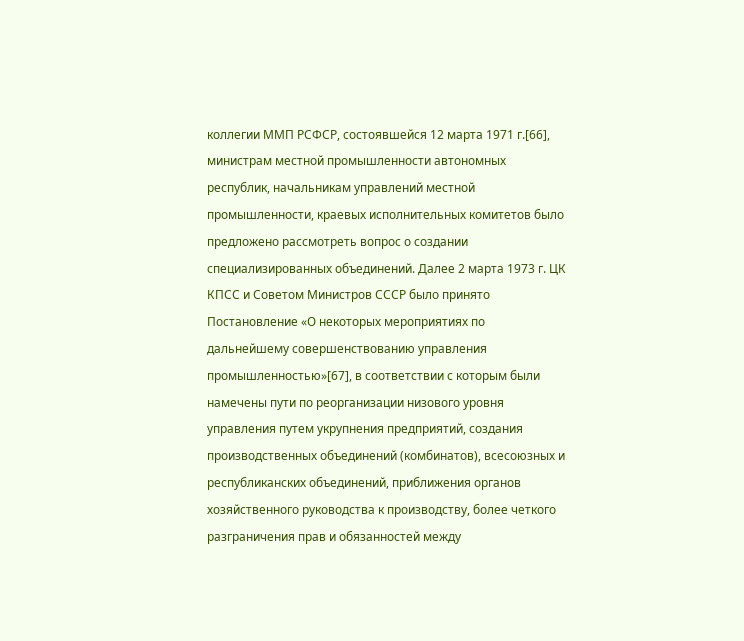коллегии ММП РСФСР, состоявшейся 12 марта 1971 г.[66], министрам местной промышленности автономных республик, начальникам управлений местной промышленности, краевых исполнительных комитетов было предложено рассмотреть вопрос о создании специализированных объединений. Далее 2 марта 1973 г. ЦК КПСС и Советом Министров СССР было принято Постановление «О некоторых мероприятиях по дальнейшему совершенствованию управления промышленностью»[67], в соответствии с которым были намечены пути по реорганизации низового уровня управления путем укрупнения предприятий, создания производственных объединений (комбинатов), всесоюзных и республиканских объединений, приближения органов хозяйственного руководства к производству, более четкого разграничения прав и обязанностей между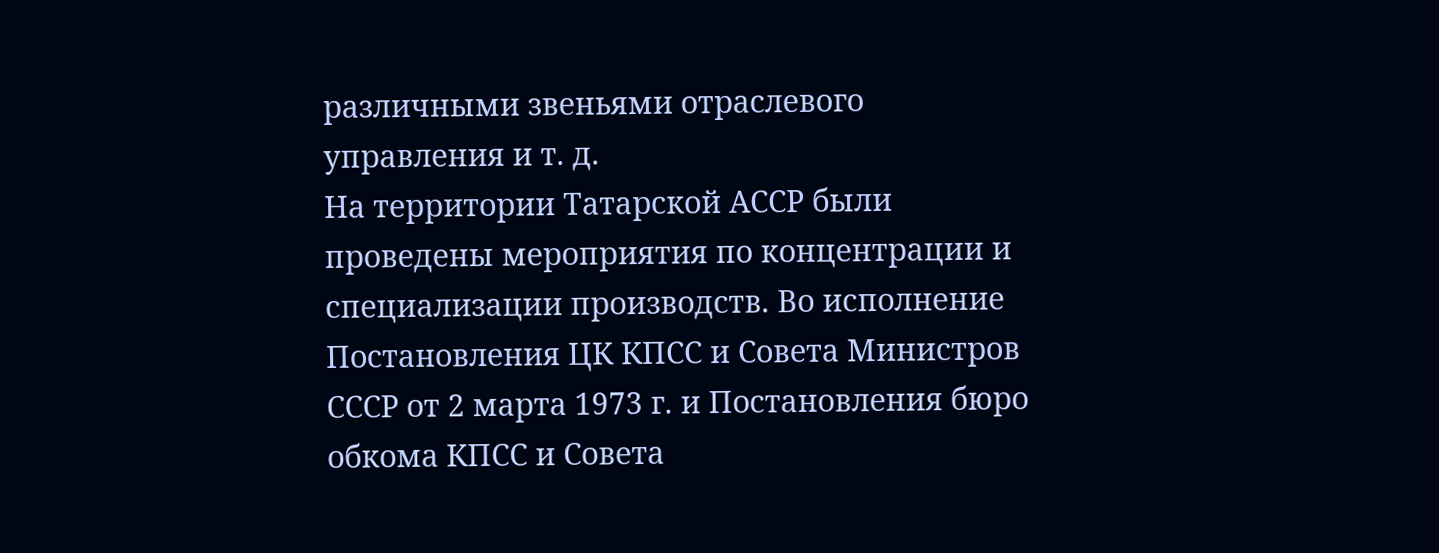различными звеньями отраслевого управления и т. д.
На территории Татарской АССР были проведены мероприятия по концентрации и специализации производств. Во исполнение Постановления ЦК КПСС и Совета Министров СССР от 2 марта 1973 г. и Постановления бюро обкома КПСС и Совета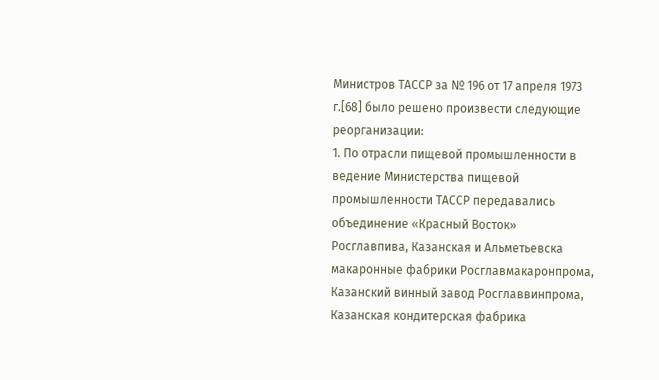Министров ТАССР за № 196 от 17 апреля 1973 г.[68] было решено произвести следующие реорганизации:
1. По отрасли пищевой промышленности в ведение Министерства пищевой промышленности ТАССР передавались объединение «Красный Восток» Росглавпива, Казанская и Альметьевска макаронные фабрики Росглавмакаронпрома, Казанский винный завод Росглаввинпрома, Казанская кондитерская фабрика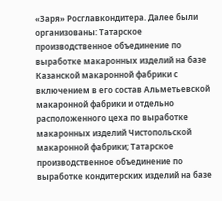«Заря» Росглавкондитера. Далее были организованы: Татарское производственное объединение по выработке макаронных изделий на базе Казанской макаронной фабрики с включением в его состав Альметьевской макаронной фабрики и отдельно расположенного цеха по выработке макаронных изделий Чистопольской макаронной фабрики; Татарское производственное объединение по выработке кондитерских изделий на базе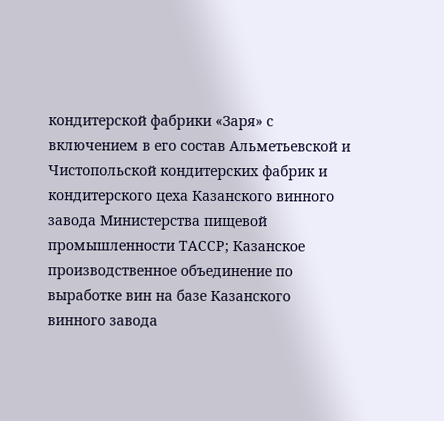кондитерской фабрики «Заря» с включением в его состав Альметьевской и Чистопольской кондитерских фабрик и кондитерского цеха Казанского винного завода Министерства пищевой промышленности ТАССР; Казанское производственное объединение по выработке вин на базе Казанского винного завода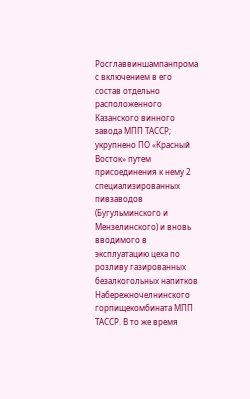Росглаввиншампанпрома с включением в его состав отдельно расположенного Казанского винного завода МПП ТАССР; укрупнено ПО «Красный Восток» путем присоединения к нему 2 специализированных пивзаводов (Бугульминского и Мензелинского) и вновь вводимого в эксплуатацию цеха по розливу газированных безалкогольных напитков Набережночелнинского горпищекомбината МПП ТАССР. В то же время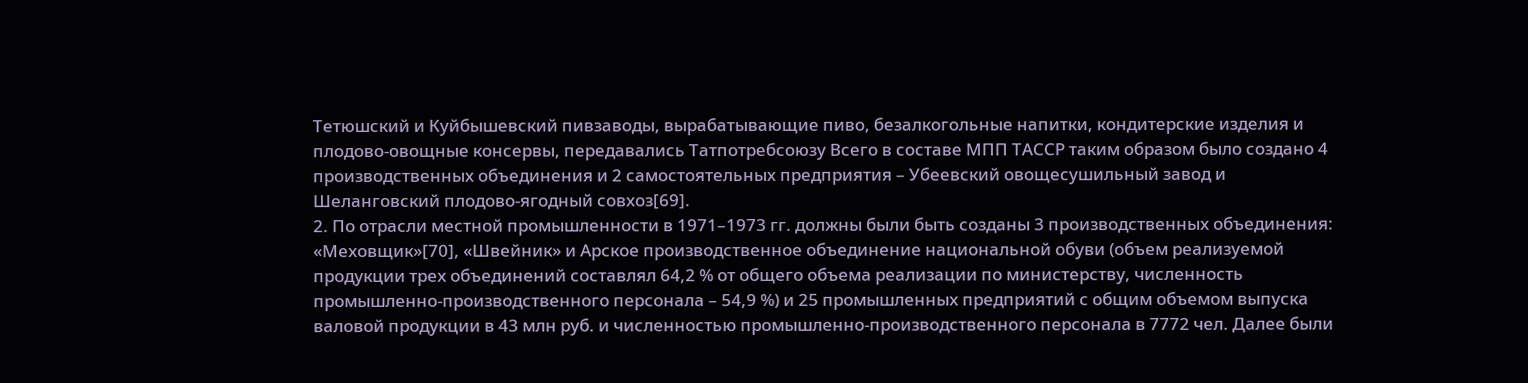Тетюшский и Куйбышевский пивзаводы, вырабатывающие пиво, безалкогольные напитки, кондитерские изделия и плодово-овощные консервы, передавались Татпотребсоюзу Всего в составе МПП ТАССР таким образом было создано 4 производственных объединения и 2 самостоятельных предприятия – Убеевский овощесушильный завод и Шеланговский плодово-ягодный совхоз[69].
2. По отрасли местной промышленности в 1971–1973 гг. должны были быть созданы 3 производственных объединения: «Меховщик»[70], «Швейник» и Арское производственное объединение национальной обуви (объем реализуемой продукции трех объединений составлял 64,2 % от общего объема реализации по министерству, численность промышленно-производственного персонала – 54,9 %) и 25 промышленных предприятий с общим объемом выпуска валовой продукции в 43 млн руб. и численностью промышленно-производственного персонала в 7772 чел. Далее были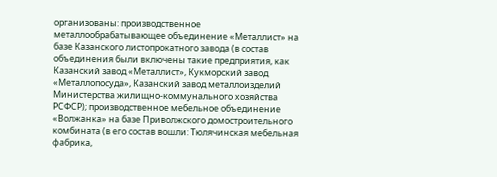организованы: производственное металлообрабатывающее объединение «Металлист» на базе Казанского листопрокатного завода (в состав объединения были включены такие предприятия, как Казанский завод «Металлист», Кукморский завод «Металлопосуда», Казанский завод металлоизделий Министерства жилищно-коммунального хозяйства РСФСР); производственное мебельное объединение «Волжанка» на базе Приволжского домостроительного комбината (в его состав вошли: Тюлячинская мебельная фабрика,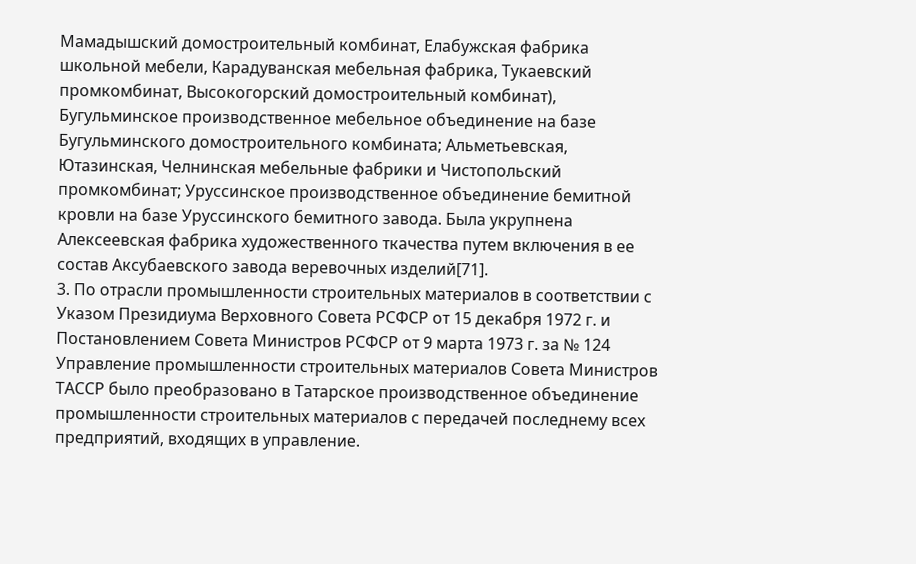Мамадышский домостроительный комбинат, Елабужская фабрика школьной мебели, Карадуванская мебельная фабрика, Тукаевский промкомбинат, Высокогорский домостроительный комбинат), Бугульминское производственное мебельное объединение на базе Бугульминского домостроительного комбината; Альметьевская, Ютазинская, Челнинская мебельные фабрики и Чистопольский промкомбинат; Уруссинское производственное объединение бемитной кровли на базе Уруссинского бемитного завода. Была укрупнена Алексеевская фабрика художественного ткачества путем включения в ее состав Аксубаевского завода веревочных изделий[71].
3. По отрасли промышленности строительных материалов в соответствии с Указом Президиума Верховного Совета РСФСР от 15 декабря 1972 г. и Постановлением Совета Министров РСФСР от 9 марта 1973 г. за № 124 Управление промышленности строительных материалов Совета Министров ТАССР было преобразовано в Татарское производственное объединение промышленности строительных материалов с передачей последнему всех предприятий, входящих в управление.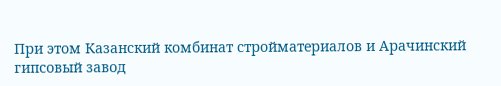При этом Казанский комбинат стройматериалов и Арачинский гипсовый завод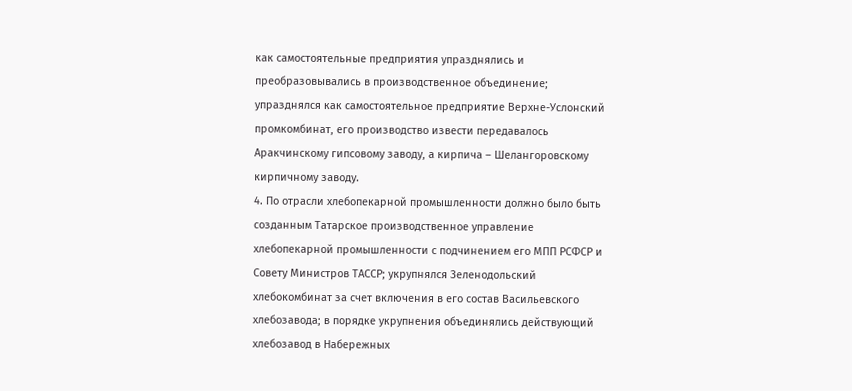как самостоятельные предприятия упразднялись и преобразовывались в производственное объединение; упразднялся как самостоятельное предприятие Верхне-Услонский промкомбинат, его производство извести передавалось Аракчинскому гипсовому заводу, а кирпича – Шелангоровскому кирпичному заводу.
4. По отрасли хлебопекарной промышленности должно было быть созданным Татарское производственное управление хлебопекарной промышленности с подчинением его МПП РСФСР и Совету Министров ТАССР; укрупнялся Зеленодольский хлебокомбинат за счет включения в его состав Васильевского хлебозавода; в порядке укрупнения объединялись действующий хлебозавод в Набережных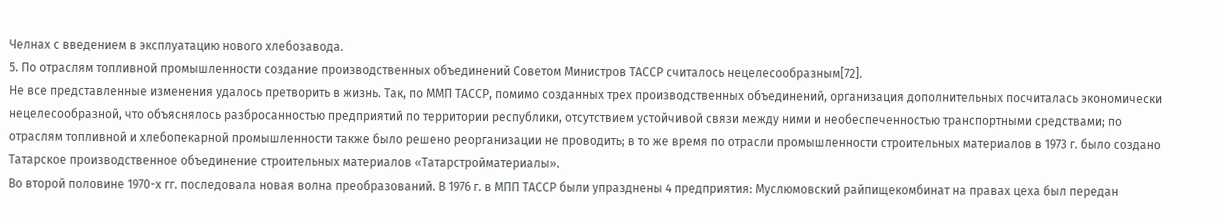Челнах с введением в эксплуатацию нового хлебозавода.
5. По отраслям топливной промышленности создание производственных объединений Советом Министров ТАССР считалось нецелесообразным[72].
Не все представленные изменения удалось претворить в жизнь. Так, по ММП ТАССР, помимо созданных трех производственных объединений, организация дополнительных посчиталась экономически нецелесообразной, что объяснялось разбросанностью предприятий по территории республики, отсутствием устойчивой связи между ними и необеспеченностью транспортными средствами; по отраслям топливной и хлебопекарной промышленности также было решено реорганизации не проводить; в то же время по отрасли промышленности строительных материалов в 1973 г. было создано Татарское производственное объединение строительных материалов «Татарстройматериалы».
Во второй половине 1970-х гг. последовала новая волна преобразований. В 1976 г. в МПП ТАССР были упразднены 4 предприятия: Муслюмовский райпищекомбинат на правах цеха был передан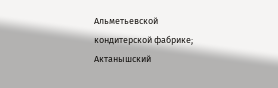Альметьевской кондитерской фабрике; Актанышский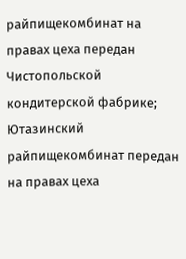райпищекомбинат на правах цеха передан Чистопольской кондитерской фабрике; Ютазинский райпищекомбинат передан на правах цеха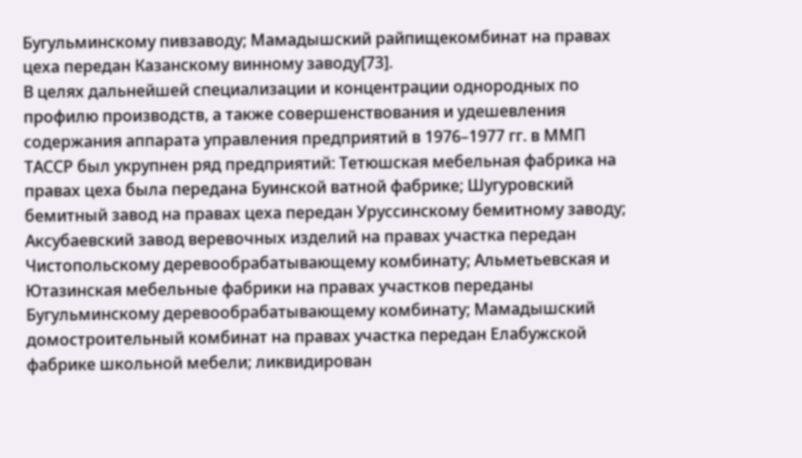Бугульминскому пивзаводу; Мамадышский райпищекомбинат на правах цеха передан Казанскому винному заводу[73].
В целях дальнейшей специализации и концентрации однородных по профилю производств, а также совершенствования и удешевления содержания аппарата управления предприятий в 1976–1977 гг. в ММП ТАССР был укрупнен ряд предприятий: Тетюшская мебельная фабрика на правах цеха была передана Буинской ватной фабрике; Шугуровский бемитный завод на правах цеха передан Уруссинскому бемитному заводу; Аксубаевский завод веревочных изделий на правах участка передан Чистопольскому деревообрабатывающему комбинату; Альметьевская и Ютазинская мебельные фабрики на правах участков переданы Бугульминскому деревообрабатывающему комбинату; Мамадышский домостроительный комбинат на правах участка передан Елабужской фабрике школьной мебели; ликвидирован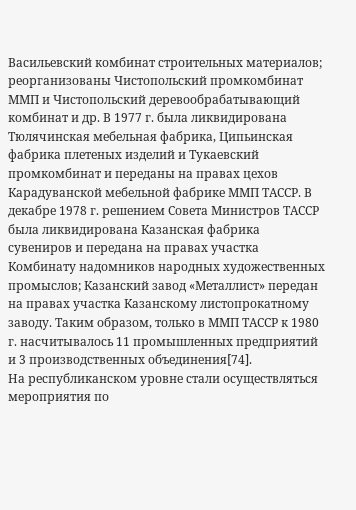Васильевский комбинат строительных материалов; реорганизованы Чистопольский промкомбинат ММП и Чистопольский деревообрабатывающий комбинат и др. В 1977 г. была ликвидирована Тюлячинская мебельная фабрика, Ципьинская фабрика плетеных изделий и Тукаевский промкомбинат и переданы на правах цехов Карадуванской мебельной фабрике ММП ТАССР. В декабре 1978 г. решением Совета Министров ТАССР была ликвидирована Казанская фабрика сувениров и передана на правах участка Комбинату надомников народных художественных промыслов; Казанский завод «Металлист» передан на правах участка Казанскому листопрокатному заводу. Таким образом, только в ММП ТАССР к 1980 г. насчитывалось 11 промышленных предприятий и 3 производственных объединения[74].
На республиканском уровне стали осуществляться мероприятия по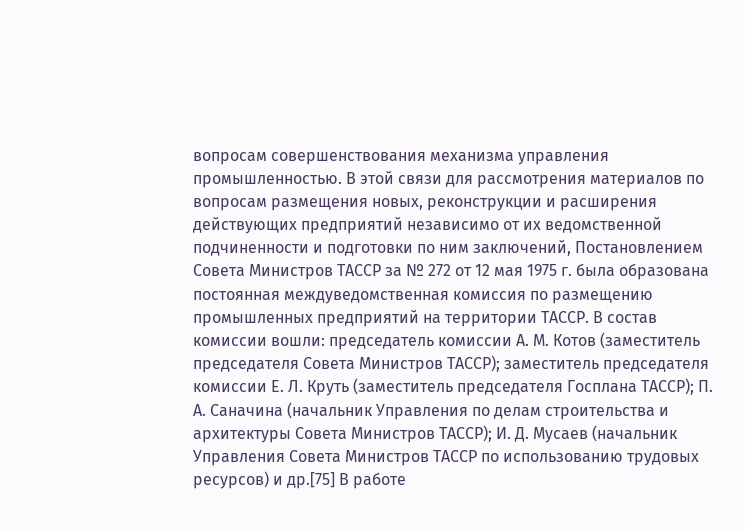вопросам совершенствования механизма управления промышленностью. В этой связи для рассмотрения материалов по вопросам размещения новых, реконструкции и расширения действующих предприятий независимо от их ведомственной подчиненности и подготовки по ним заключений, Постановлением Совета Министров ТАССР за № 272 от 12 мая 1975 г. была образована постоянная междуведомственная комиссия по размещению промышленных предприятий на территории ТАССР. В состав комиссии вошли: председатель комиссии А. М. Котов (заместитель председателя Совета Министров ТАССР); заместитель председателя комиссии Е. Л. Круть (заместитель председателя Госплана ТАССР); П. А. Саначина (начальник Управления по делам строительства и архитектуры Совета Министров ТАССР); И. Д. Мусаев (начальник Управления Совета Министров ТАССР по использованию трудовых ресурсов) и др.[75] В работе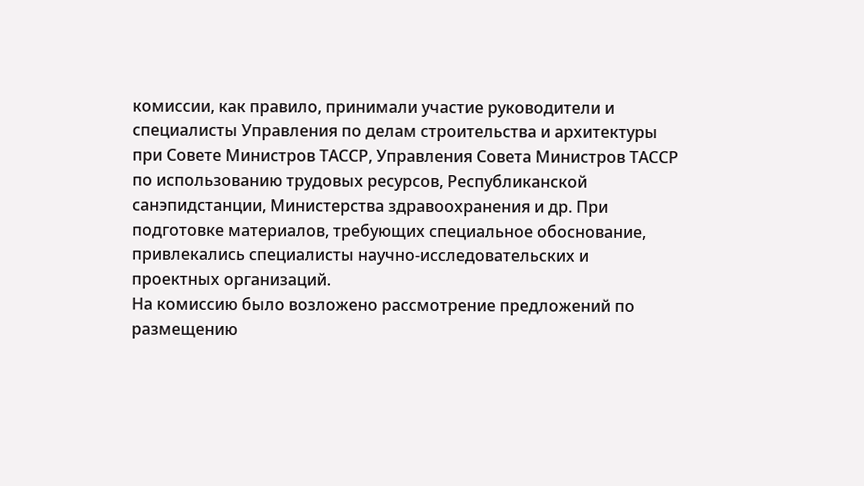комиссии, как правило, принимали участие руководители и специалисты Управления по делам строительства и архитектуры при Совете Министров ТАССР, Управления Совета Министров ТАССР по использованию трудовых ресурсов, Республиканской санэпидстанции, Министерства здравоохранения и др. При подготовке материалов, требующих специальное обоснование, привлекались специалисты научно-исследовательских и проектных организаций.
На комиссию было возложено рассмотрение предложений по размещению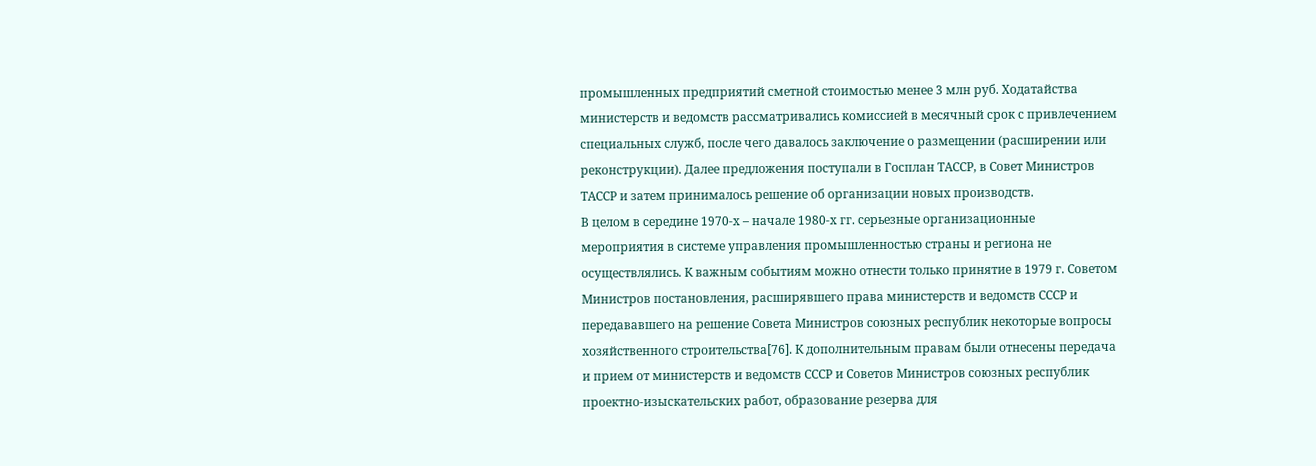промышленных предприятий сметной стоимостью менее 3 млн руб. Ходатайства министерств и ведомств рассматривались комиссией в месячный срок с привлечением специальных служб, после чего давалось заключение о размещении (расширении или реконструкции). Далее предложения поступали в Госплан ТАССР, в Совет Министров ТАССР и затем принималось решение об организации новых производств.
В целом в середине 1970-х – начале 1980-х гг. серьезные организационные мероприятия в системе управления промышленностью страны и региона не осуществлялись. К важным событиям можно отнести только принятие в 1979 г. Советом Министров постановления, расширявшего права министерств и ведомств СССР и передававшего на решение Совета Министров союзных республик некоторые вопросы хозяйственного строительства[76]. К дополнительным правам были отнесены передача и прием от министерств и ведомств СССР и Советов Министров союзных республик проектно-изыскательских работ, образование резерва для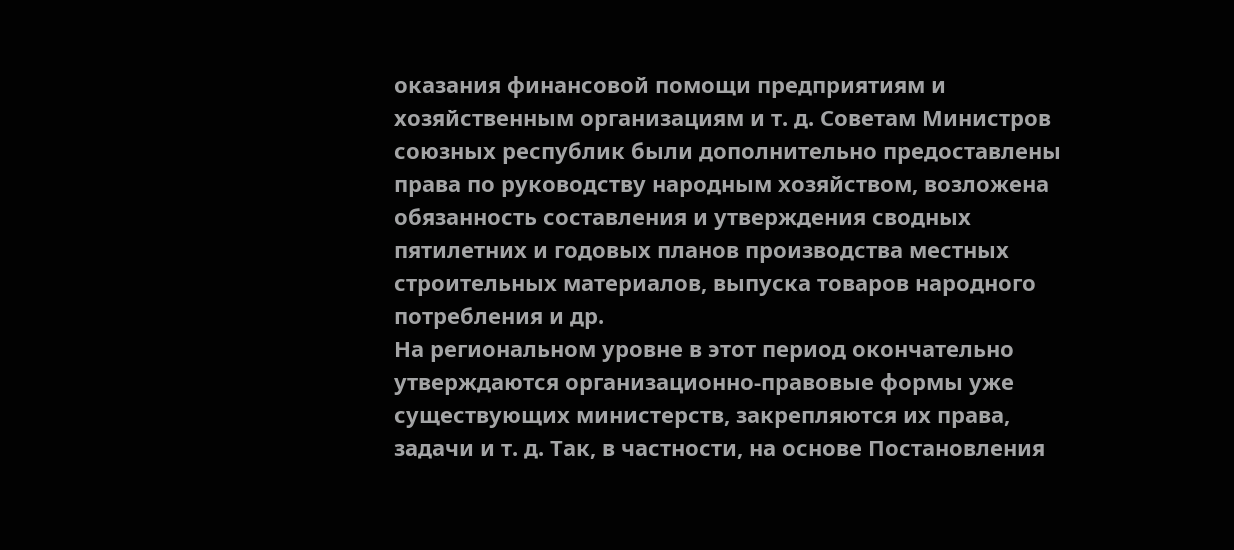оказания финансовой помощи предприятиям и хозяйственным организациям и т. д. Советам Министров союзных республик были дополнительно предоставлены права по руководству народным хозяйством, возложена обязанность составления и утверждения сводных пятилетних и годовых планов производства местных строительных материалов, выпуска товаров народного потребления и др.
На региональном уровне в этот период окончательно утверждаются организационно-правовые формы уже существующих министерств, закрепляются их права, задачи и т. д. Так, в частности, на основе Постановления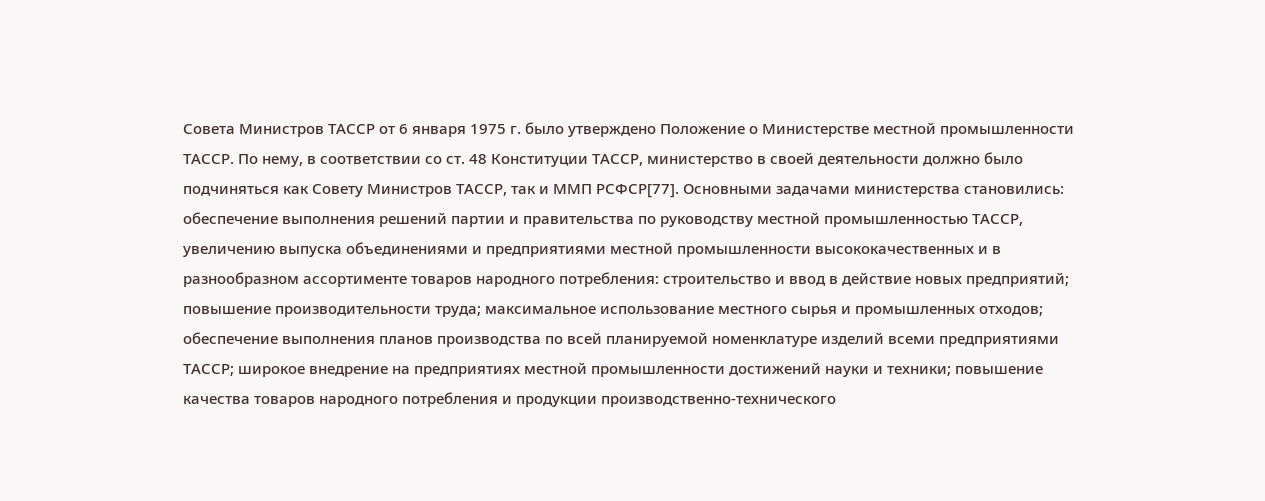Совета Министров ТАССР от 6 января 1975 г. было утверждено Положение о Министерстве местной промышленности ТАССР. По нему, в соответствии со ст. 48 Конституции ТАССР, министерство в своей деятельности должно было подчиняться как Совету Министров ТАССР, так и ММП РСФСР[77]. Основными задачами министерства становились: обеспечение выполнения решений партии и правительства по руководству местной промышленностью ТАССР, увеличению выпуска объединениями и предприятиями местной промышленности высококачественных и в разнообразном ассортименте товаров народного потребления: строительство и ввод в действие новых предприятий; повышение производительности труда; максимальное использование местного сырья и промышленных отходов; обеспечение выполнения планов производства по всей планируемой номенклатуре изделий всеми предприятиями ТАССР; широкое внедрение на предприятиях местной промышленности достижений науки и техники; повышение качества товаров народного потребления и продукции производственно-технического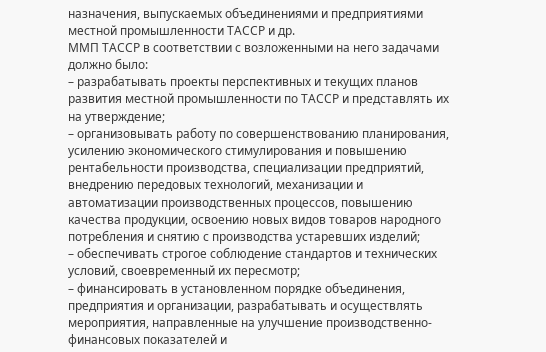назначения, выпускаемых объединениями и предприятиями местной промышленности ТАССР и др.
ММП ТАССР в соответствии с возложенными на него задачами должно было:
– разрабатывать проекты перспективных и текущих планов развития местной промышленности по ТАССР и представлять их на утверждение;
– организовывать работу по совершенствованию планирования, усилению экономического стимулирования и повышению рентабельности производства, специализации предприятий, внедрению передовых технологий, механизации и автоматизации производственных процессов, повышению качества продукции, освоению новых видов товаров народного потребления и снятию с производства устаревших изделий;
– обеспечивать строгое соблюдение стандартов и технических условий, своевременный их пересмотр;
– финансировать в установленном порядке объединения, предприятия и организации, разрабатывать и осуществлять мероприятия, направленные на улучшение производственно-финансовых показателей и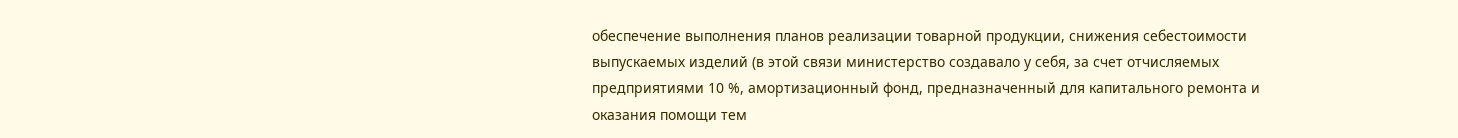обеспечение выполнения планов реализации товарной продукции, снижения себестоимости выпускаемых изделий (в этой связи министерство создавало у себя, за счет отчисляемых предприятиями 10 %, амортизационный фонд, предназначенный для капитального ремонта и оказания помощи тем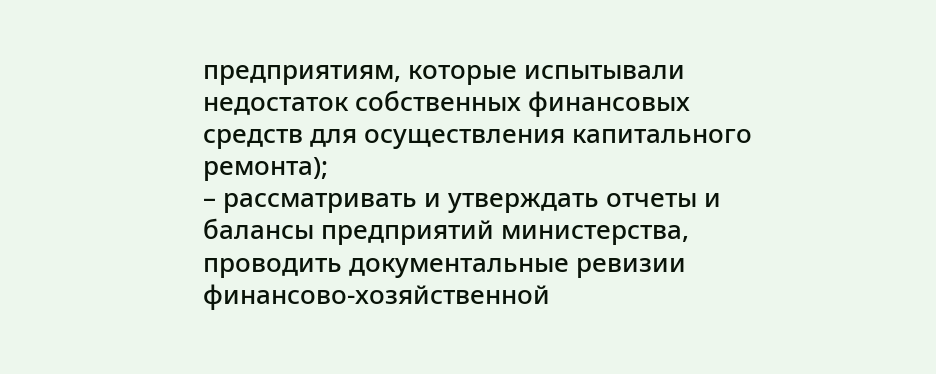предприятиям, которые испытывали недостаток собственных финансовых средств для осуществления капитального ремонта);
– рассматривать и утверждать отчеты и балансы предприятий министерства, проводить документальные ревизии финансово-хозяйственной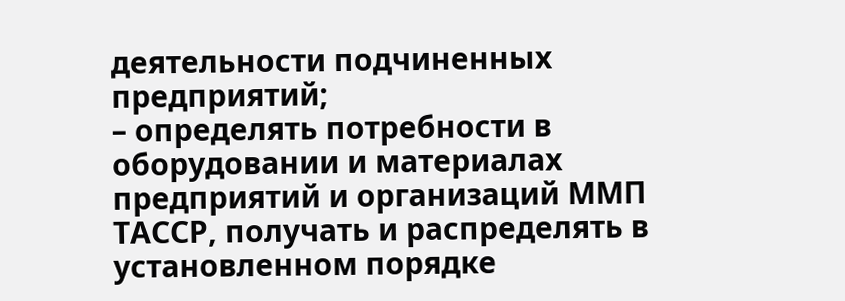деятельности подчиненных предприятий;
– определять потребности в оборудовании и материалах предприятий и организаций ММП ТАССР, получать и распределять в установленном порядке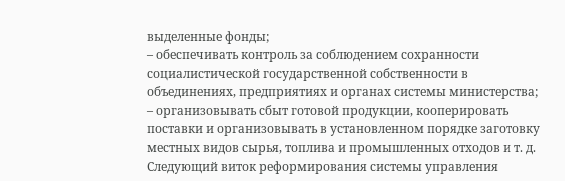выделенные фонды;
– обеспечивать контроль за соблюдением сохранности социалистической государственной собственности в объединениях, предприятиях и органах системы министерства;
– организовывать сбыт готовой продукции, кооперировать поставки и организовывать в установленном порядке заготовку местных видов сырья, топлива и промышленных отходов и т. д.
Следующий виток реформирования системы управления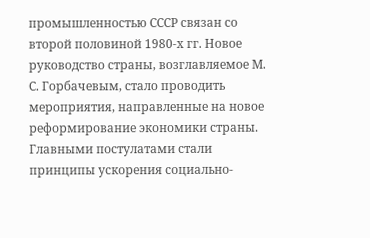промышленностью СССР связан со второй половиной 1980-х гг. Новое руководство страны, возглавляемое М. С. Горбачевым, стало проводить мероприятия, направленные на новое реформирование экономики страны. Главными постулатами стали принципы ускорения социально-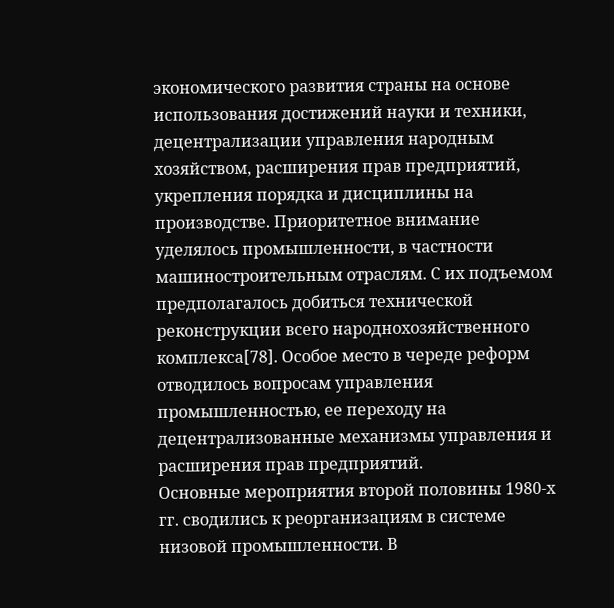экономического развития страны на основе использования достижений науки и техники, децентрализации управления народным хозяйством, расширения прав предприятий, укрепления порядка и дисциплины на производстве. Приоритетное внимание уделялось промышленности, в частности машиностроительным отраслям. С их подъемом предполагалось добиться технической реконструкции всего народнохозяйственного комплекса[78]. Особое место в череде реформ отводилось вопросам управления промышленностью, ее переходу на децентрализованные механизмы управления и расширения прав предприятий.
Основные мероприятия второй половины 1980-х гг. сводились к реорганизациям в системе низовой промышленности. В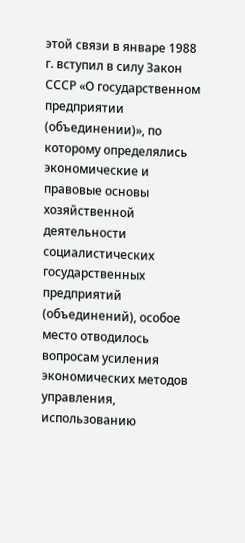этой связи в январе 1988 г. вступил в силу Закон СССР «О государственном предприятии (объединении)», по которому определялись экономические и правовые основы хозяйственной деятельности социалистических государственных предприятий (объединений), особое место отводилось вопросам усиления экономических методов управления, использованию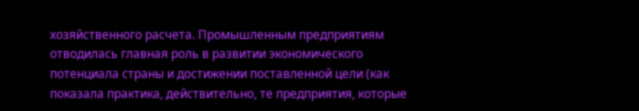хозяйственного расчета. Промышленным предприятиям отводилась главная роль в развитии экономического потенциала страны и достижении поставленной цели (как показала практика, действительно, те предприятия, которые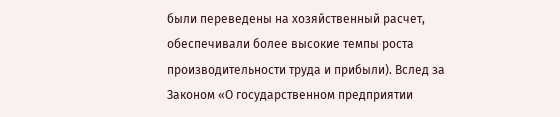были переведены на хозяйственный расчет, обеспечивали более высокие темпы роста производительности труда и прибыли). Вслед за Законом «О государственном предприятии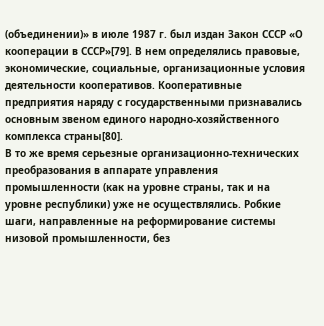(объединении)» в июле 1987 г. был издан Закон СССР «О кооперации в СССР»[79]. В нем определялись правовые, экономические, социальные, организационные условия деятельности кооперативов. Кооперативные предприятия наряду с государственными признавались основным звеном единого народно-хозяйственного комплекса страны[80].
В то же время серьезные организационно-технических преобразования в аппарате управления промышленности (как на уровне страны, так и на уровне республики) уже не осуществлялись. Робкие шаги, направленные на реформирование системы низовой промышленности, без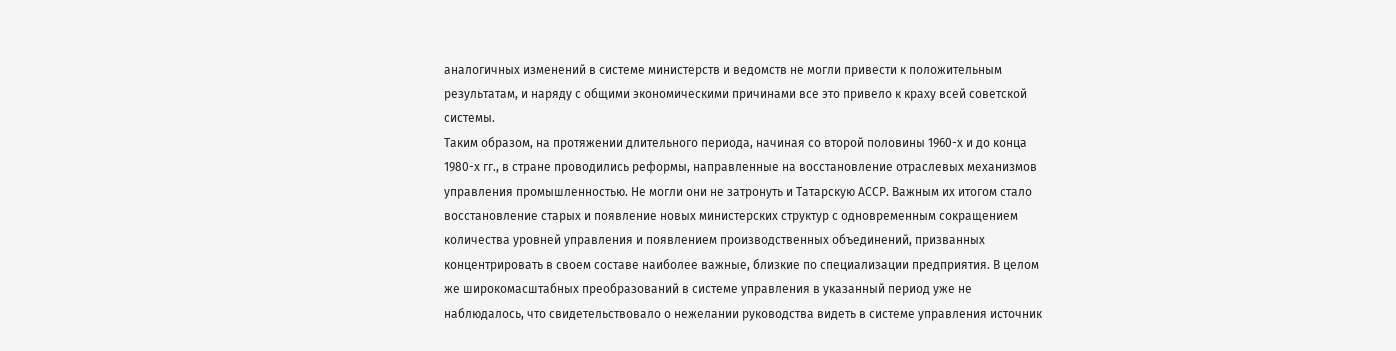аналогичных изменений в системе министерств и ведомств не могли привести к положительным результатам, и наряду с общими экономическими причинами все это привело к краху всей советской системы.
Таким образом, на протяжении длительного периода, начиная со второй половины 1960-х и до конца 1980-х гг., в стране проводились реформы, направленные на восстановление отраслевых механизмов управления промышленностью. Не могли они не затронуть и Татарскую АССР. Важным их итогом стало восстановление старых и появление новых министерских структур с одновременным сокращением количества уровней управления и появлением производственных объединений, призванных концентрировать в своем составе наиболее важные, близкие по специализации предприятия. В целом же широкомасштабных преобразований в системе управления в указанный период уже не наблюдалось, что свидетельствовало о нежелании руководства видеть в системе управления источник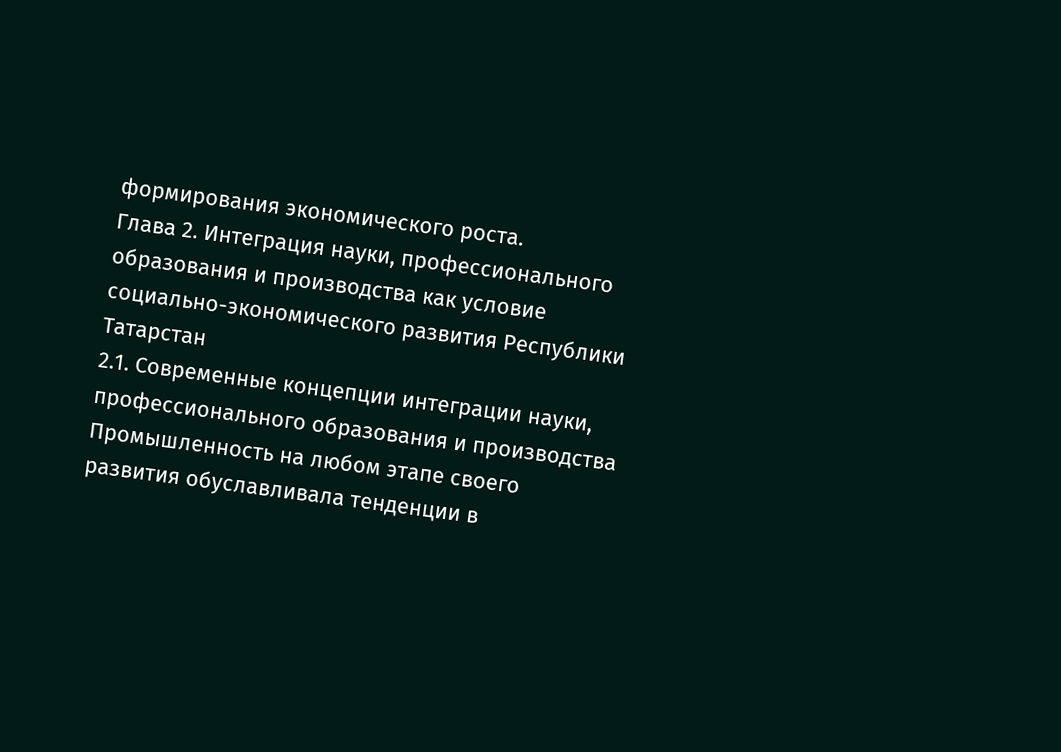формирования экономического роста.
Глава 2. Интеграция науки, профессионального образования и производства как условие социально-экономического развития Республики Татарстан
2.1. Современные концепции интеграции науки, профессионального образования и производства
Промышленность на любом этапе своего развития обуславливала тенденции в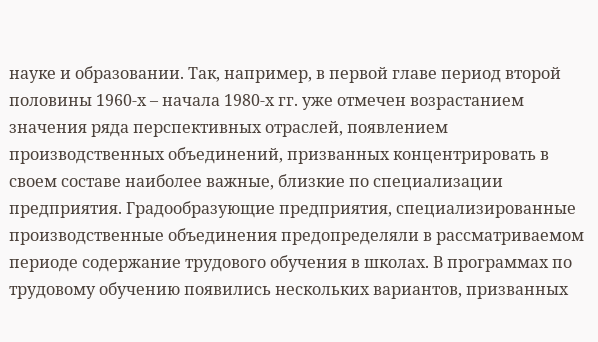науке и образовании. Так, например, в первой главе период второй половины 1960-х – начала 1980-х гг. уже отмечен возрастанием значения ряда перспективных отраслей, появлением производственных объединений, призванных концентрировать в своем составе наиболее важные, близкие по специализации предприятия. Градообразующие предприятия, специализированные производственные объединения предопределяли в рассматриваемом периоде содержание трудового обучения в школах. В программах по трудовому обучению появились нескольких вариантов, призванных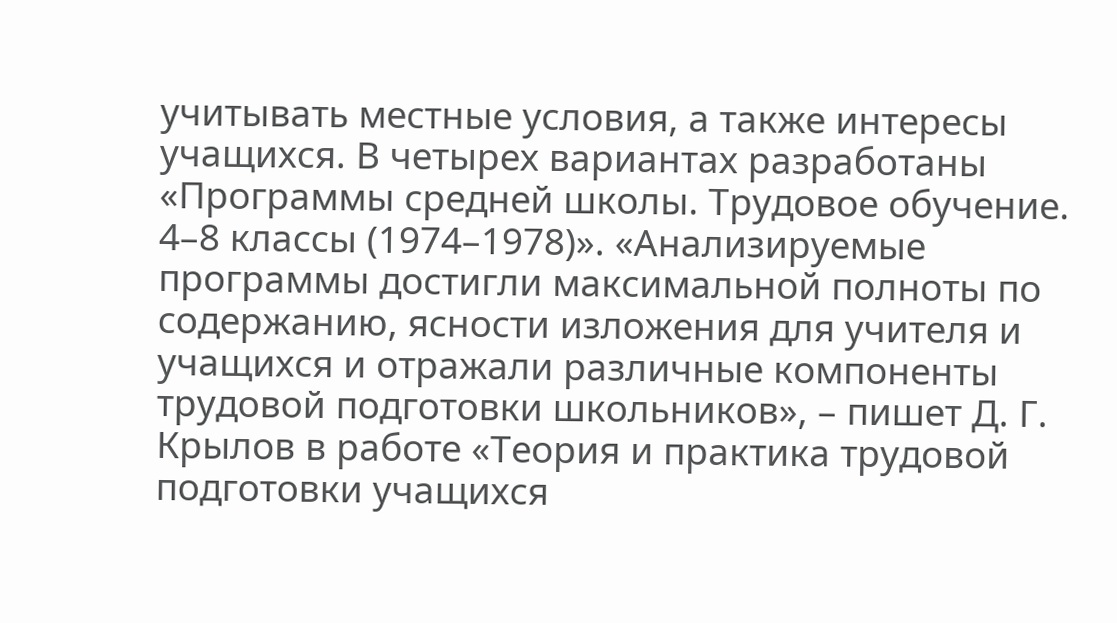учитывать местные условия, а также интересы учащихся. В четырех вариантах разработаны «Программы средней школы. Трудовое обучение. 4–8 классы (1974–1978)». «Анализируемые программы достигли максимальной полноты по содержанию, ясности изложения для учителя и учащихся и отражали различные компоненты трудовой подготовки школьников», – пишет Д. Г. Крылов в работе «Теория и практика трудовой подготовки учащихся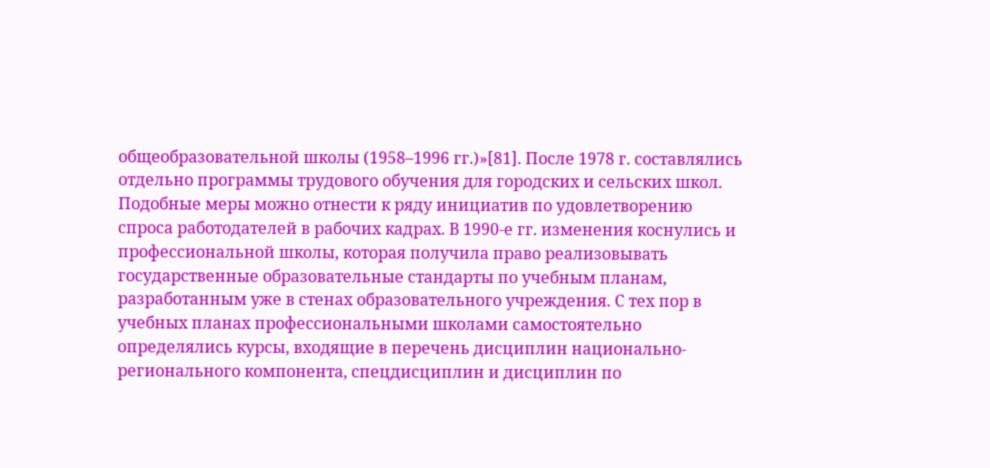общеобразовательной школы (1958–1996 гг.)»[81]. После 1978 г. составлялись отдельно программы трудового обучения для городских и сельских школ. Подобные меры можно отнести к ряду инициатив по удовлетворению спроса работодателей в рабочих кадрах. В 1990-е гг. изменения коснулись и профессиональной школы, которая получила право реализовывать государственные образовательные стандарты по учебным планам, разработанным уже в стенах образовательного учреждения. С тех пор в учебных планах профессиональными школами самостоятельно определялись курсы, входящие в перечень дисциплин национально-регионального компонента, спецдисциплин и дисциплин по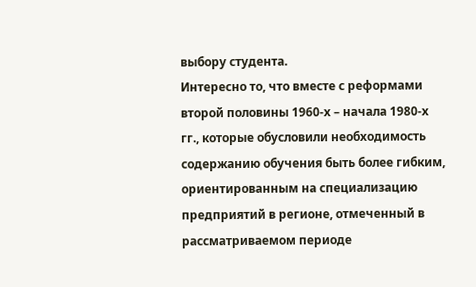выбору студента.
Интересно то, что вместе с реформами второй половины 1960-х – начала 1980-х гг., которые обусловили необходимость содержанию обучения быть более гибким, ориентированным на специализацию предприятий в регионе, отмеченный в рассматриваемом периоде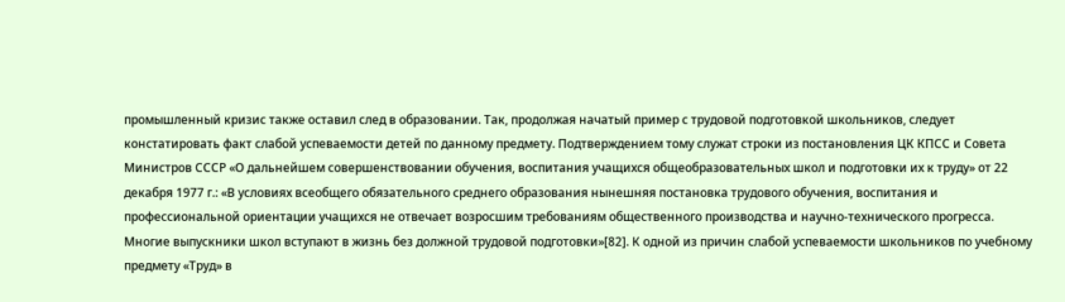промышленный кризис также оставил след в образовании. Так, продолжая начатый пример с трудовой подготовкой школьников, следует констатировать факт слабой успеваемости детей по данному предмету. Подтверждением тому служат строки из постановления ЦК КПСС и Совета Министров СССР «О дальнейшем совершенствовании обучения, воспитания учащихся общеобразовательных школ и подготовки их к труду» от 22 декабря 1977 г.: «В условиях всеобщего обязательного среднего образования нынешняя постановка трудового обучения, воспитания и профессиональной ориентации учащихся не отвечает возросшим требованиям общественного производства и научно-технического прогресса. Многие выпускники школ вступают в жизнь без должной трудовой подготовки»[82]. К одной из причин слабой успеваемости школьников по учебному предмету «Труд» в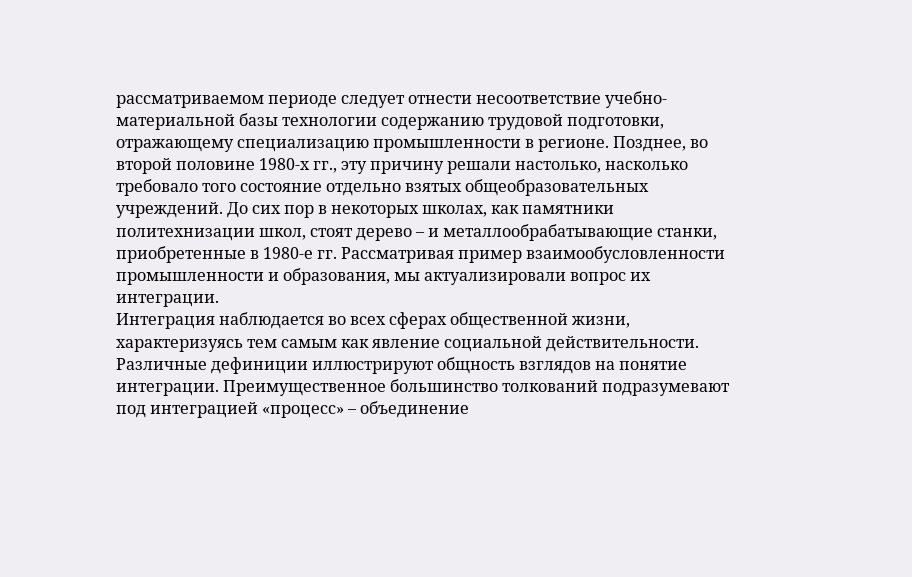рассматриваемом периоде следует отнести несоответствие учебно-материальной базы технологии содержанию трудовой подготовки, отражающему специализацию промышленности в регионе. Позднее, во второй половине 1980-х гг., эту причину решали настолько, насколько требовало того состояние отдельно взятых общеобразовательных учреждений. До сих пор в некоторых школах, как памятники политехнизации школ, стоят дерево – и металлообрабатывающие станки, приобретенные в 1980-е гг. Рассматривая пример взаимообусловленности промышленности и образования, мы актуализировали вопрос их интеграции.
Интеграция наблюдается во всех сферах общественной жизни, характеризуясь тем самым как явление социальной действительности. Различные дефиниции иллюстрируют общность взглядов на понятие интеграции. Преимущественное большинство толкований подразумевают под интеграцией «процесс» – объединение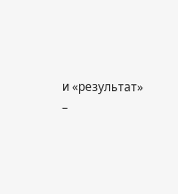и «результат» –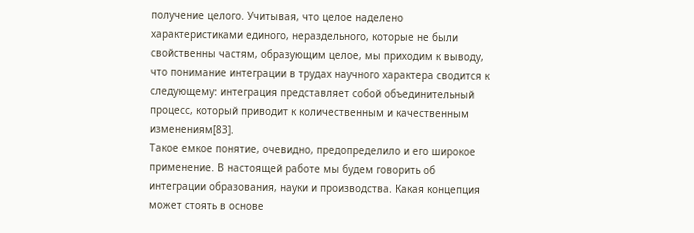получение целого. Учитывая, что целое наделено характеристиками единого, нераздельного, которые не были свойственны частям, образующим целое, мы приходим к выводу, что понимание интеграции в трудах научного характера сводится к следующему: интеграция представляет собой объединительный процесс, который приводит к количественным и качественным изменениям[83].
Такое емкое понятие, очевидно, предопределило и его широкое применение. В настоящей работе мы будем говорить об интеграции образования, науки и производства. Какая концепция может стоять в основе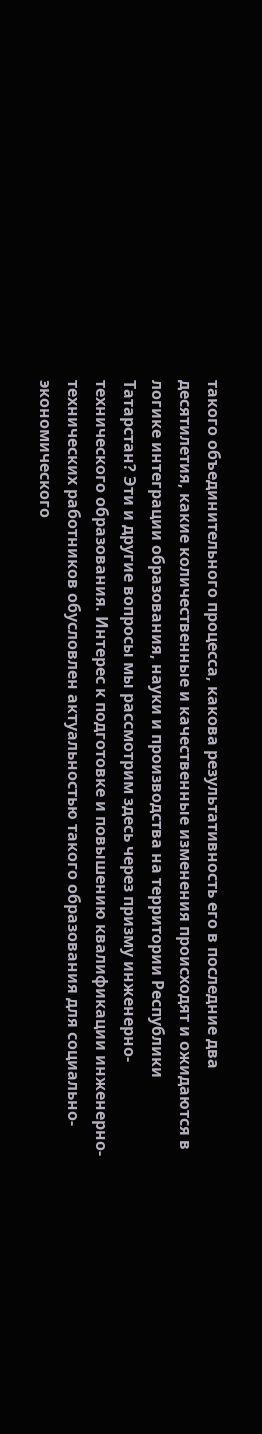такого объединительного процесса, какова результативность его в последние два десятилетия, какие количественные и качественные изменения происходят и ожидаются в логике интеграции образования, науки и производства на территории Республики Татарстан? Эти и другие вопросы мы рассмотрим здесь через призму инженерно-технического образования. Интерес к подготовке и повышению квалификации инженерно-технических работников обусловлен актуальностью такого образования для социально-экономического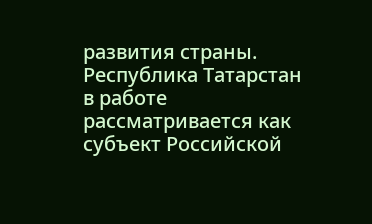развития страны. Республика Татарстан в работе рассматривается как субъект Российской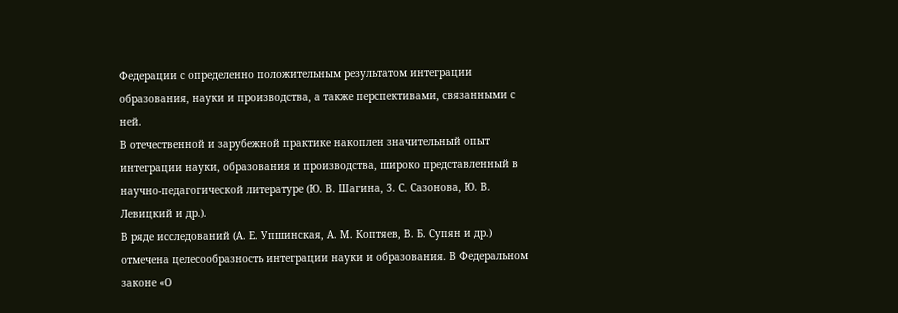Федерации с определенно положительным результатом интеграции образования, науки и производства, а также перспективами, связанными с ней.
В отечественной и зарубежной практике накоплен значительный опыт интеграции науки, образования и производства, широко представленный в научно-педагогической литературе (Ю. В. Шагина, 3. С. Сазонова, Ю. В. Левицкий и др.).
В ряде исследований (А. Е. Упшинская, А. М. Коптяев, В. Б. Супян и др.) отмечена целесообразность интеграции науки и образования. В Федеральном законе «О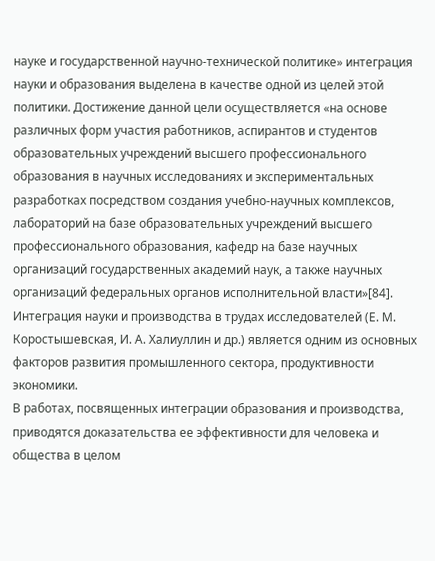науке и государственной научно-технической политике» интеграция науки и образования выделена в качестве одной из целей этой политики. Достижение данной цели осуществляется «на основе различных форм участия работников, аспирантов и студентов образовательных учреждений высшего профессионального образования в научных исследованиях и экспериментальных разработках посредством создания учебно-научных комплексов, лабораторий на базе образовательных учреждений высшего профессионального образования, кафедр на базе научных организаций государственных академий наук, а также научных организаций федеральных органов исполнительной власти»[84].
Интеграция науки и производства в трудах исследователей (Е. М. Коростышевская, И. А. Халиуллин и др.) является одним из основных факторов развития промышленного сектора, продуктивности экономики.
В работах, посвященных интеграции образования и производства, приводятся доказательства ее эффективности для человека и общества в целом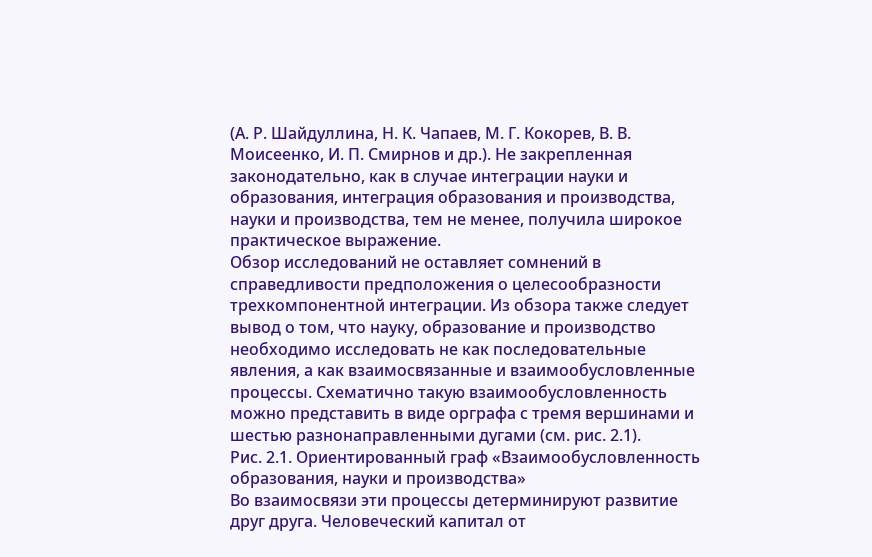(А. Р. Шайдуллина, Н. К. Чапаев, М. Г. Кокорев, В. В. Моисеенко, И. П. Смирнов и др.). Не закрепленная законодательно, как в случае интеграции науки и образования, интеграция образования и производства, науки и производства, тем не менее, получила широкое практическое выражение.
Обзор исследований не оставляет сомнений в справедливости предположения о целесообразности трехкомпонентной интеграции. Из обзора также следует вывод о том, что науку, образование и производство необходимо исследовать не как последовательные явления, а как взаимосвязанные и взаимообусловленные процессы. Схематично такую взаимообусловленность можно представить в виде орграфа с тремя вершинами и шестью разнонаправленными дугами (см. рис. 2.1).
Рис. 2.1. Ориентированный граф «Взаимообусловленность образования, науки и производства»
Во взаимосвязи эти процессы детерминируют развитие друг друга. Человеческий капитал от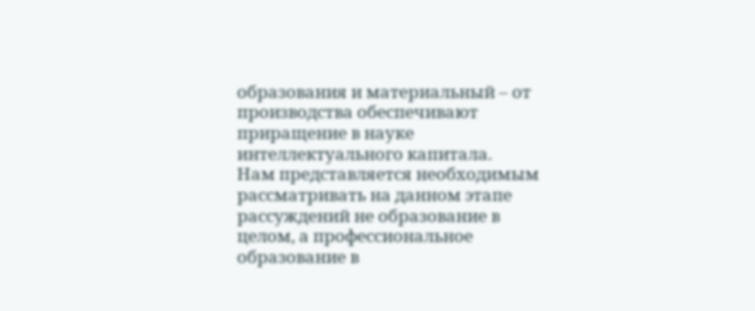образования и материальный – от производства обеспечивают приращение в науке интеллектуального капитала.
Нам представляется необходимым рассматривать на данном этапе рассуждений не образование в целом, а профессиональное образование в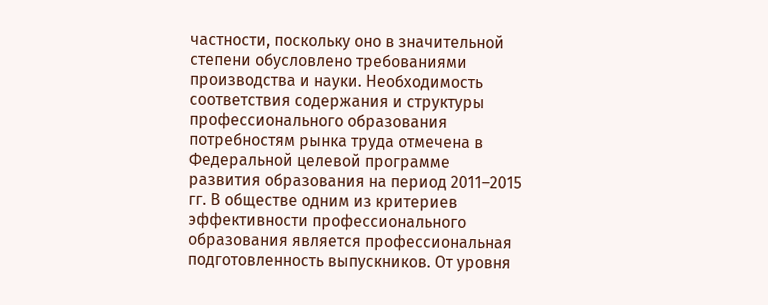частности, поскольку оно в значительной степени обусловлено требованиями производства и науки. Необходимость соответствия содержания и структуры профессионального образования потребностям рынка труда отмечена в Федеральной целевой программе развития образования на период 2011–2015 гг. В обществе одним из критериев эффективности профессионального образования является профессиональная подготовленность выпускников. От уровня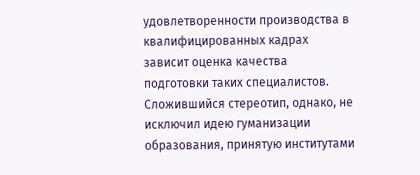удовлетворенности производства в квалифицированных кадрах зависит оценка качества подготовки таких специалистов. Сложившийся стереотип, однако, не исключил идею гуманизации образования, принятую институтами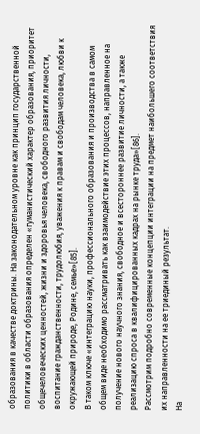образования в качестве доктрины. На законодательном уровне как принцип государственной политики в области образования определен «гуманистический характер образования, приоритет общечеловеческих ценностей, жизни и здоровья человека, свободного развития личности, воспитание гражданственности, трудолюбия, уважения к правам и свободам человека, любви к окружающей природе, Родине, семье»[85].
В таком ключе «интеграцию науки, профессионального образования и производства в самом общем виде необходимо рассматривать как взаимодействие этих процессов, направленное на получение нового научного знания, свободное и всестороннее развитие личности, а также реализацию спроса в квалифицированных кадрах на рынке труда»[86].
Рассмотрим подробно современные концепции интеграции на предмет наибольшего соответствия их направленности на ее триединый результат.
На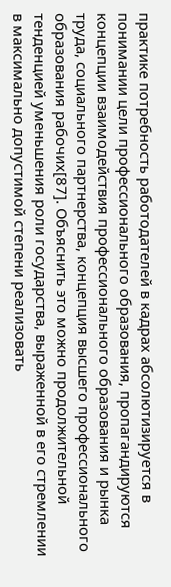практике потребность работодателей в кадрах абсолютизируется в понимании цели профессионального образования, пропагандируются концепции взаимодействия профессионального образования и рынка труда, социального партнерства, концепция высшего профессионального образования рабочих[87]. Объяснить это можно продолжительной тенденцией уменьшения роли государства, выраженной в его стремлении в максимально допустимой степени реализовать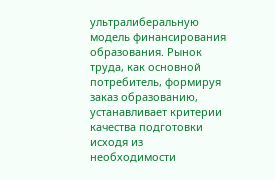ультралиберальную модель финансирования образования. Рынок труда, как основной потребитель, формируя заказ образованию, устанавливает критерии качества подготовки исходя из необходимости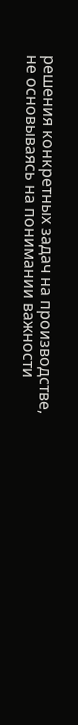решения конкретных задач на производстве, не основываясь на понимании важности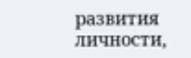развития личности,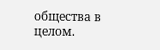общества в целом.